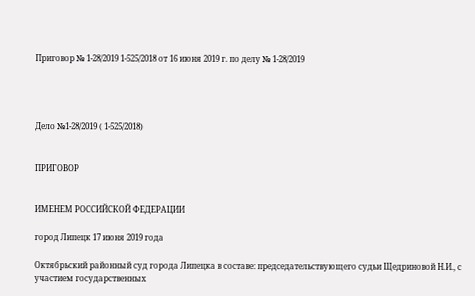Приговор № 1-28/2019 1-525/2018 от 16 июня 2019 г. по делу № 1-28/2019




Дело №1-28/2019 ( 1-525/2018)


ПРИГОВОР


ИМЕНЕМ РОССИЙСКОЙ ФЕДЕРАЦИИ

город Липецк 17 июня 2019 года

Октябрьский районный суд города Липецка в составе: председательствующего судьи Щедриновой Н.И., с участием государственных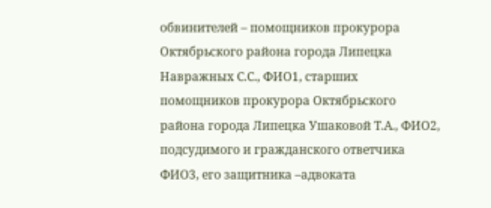обвинителей – помощников прокурора Октябрьского района города Липецка Навражных С.С., ФИО1, старших помощников прокурора Октябрьского района города Липецка Ушаковой Т.А., ФИО2, подсудимого и гражданского ответчика ФИО3, его защитника –адвоката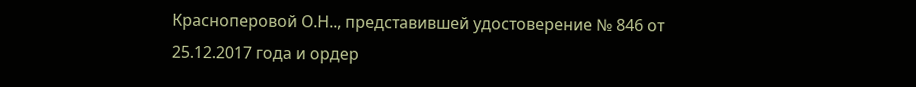Красноперовой О.Н.., представившей удостоверение № 846 от 25.12.2017 года и ордер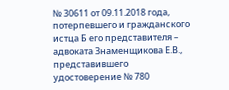№ 30611 от 09.11.2018 года, потерпевшего и гражданского истца Б его представителя – адвоката Знаменщикова Е.В., представившего удостоверение № 780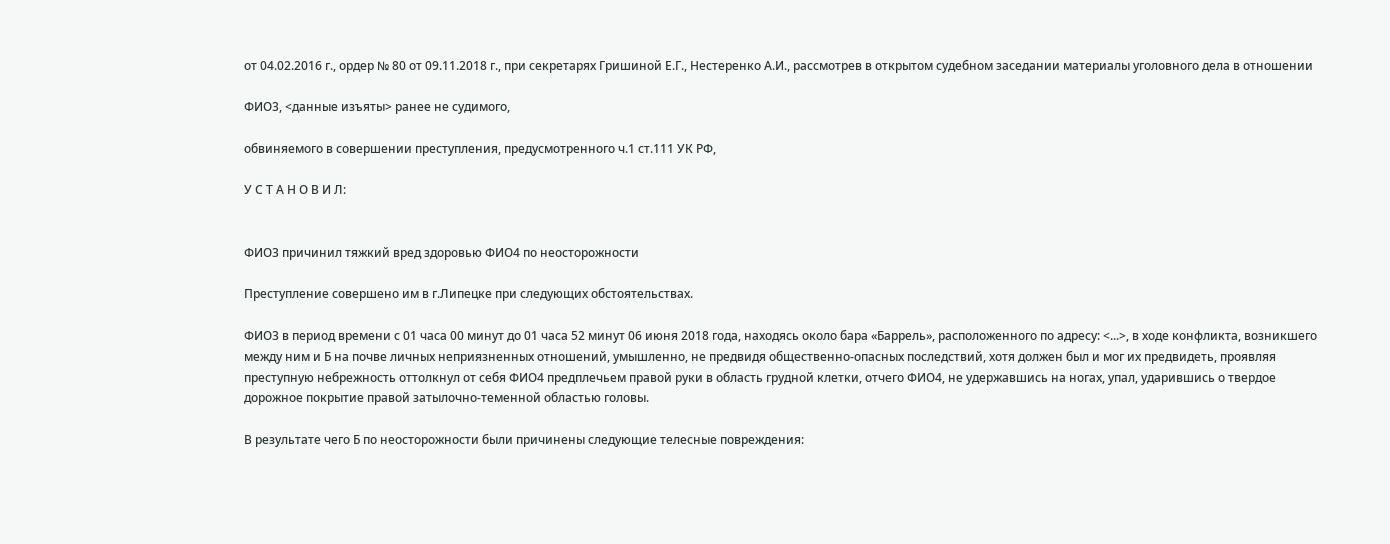от 04.02.2016 г., ордер № 80 от 09.11.2018 г., при секретарях Гришиной Е.Г., Нестеренко А.И., рассмотрев в открытом судебном заседании материалы уголовного дела в отношении

ФИО3, <данные изъяты> ранее не судимого,

обвиняемого в совершении преступления, предусмотренного ч.1 ст.111 УК РФ,

У С Т А Н О В И Л:


ФИО3 причинил тяжкий вред здоровью ФИО4 по неосторожности

Преступление совершено им в г.Липецке при следующих обстоятельствах.

ФИО3 в период времени с 01 часа 00 минут до 01 часа 52 минут 06 июня 2018 года, находясь около бара «Баррель», расположенного по адресу: <...>, в ходе конфликта, возникшего между ним и Б на почве личных неприязненных отношений, умышленно, не предвидя общественно-опасных последствий, хотя должен был и мог их предвидеть, проявляя преступную небрежность оттолкнул от себя ФИО4 предплечьем правой руки в область грудной клетки, отчего ФИО4, не удержавшись на ногах, упал, ударившись о твердое дорожное покрытие правой затылочно-теменной областью головы.

В результате чего Б по неосторожности были причинены следующие телесные повреждения: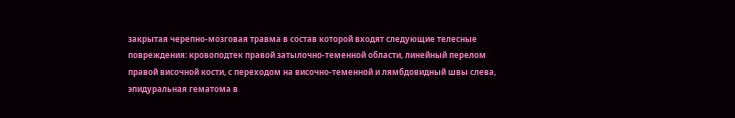закрытая черепно-мозговая травма в состав которой входят следующие телесные повреждения: кровоподтек правой затылочно-теменной области, линейный перелом правой височной кости, с переходом на височно-теменной и лямбдовидный швы слева, эпидуральная гематома в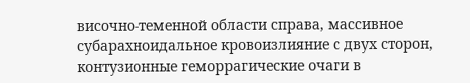височно-теменной области справа, массивное субарахноидальное кровоизлияние с двух сторон, контузионные геморрагические очаги в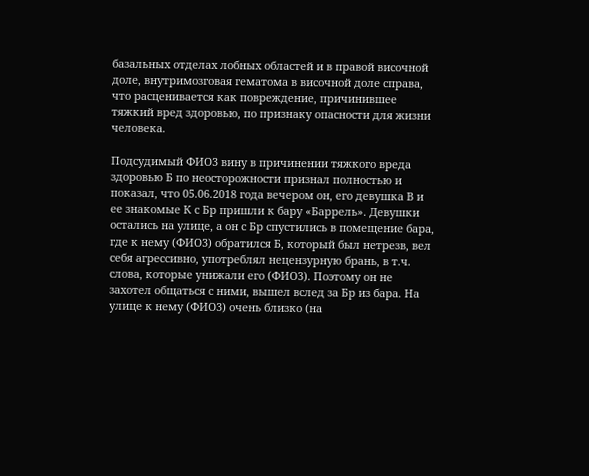базальных отделах лобных областей и в правой височной доле, внутримозговая гематома в височной доле справа, что расценивается как повреждение, причинившее тяжкий вред здоровью, по признаку опасности для жизни человека.

Подсудимый ФИО3 вину в причинении тяжкого вреда здоровью Б по неосторожности признал полностью и показал, что 05.06.2018 года вечером он, его девушка В и ее знакомые К с Бр пришли к бару «Баррель». Девушки остались на улице, а он с Бр спустились в помещение бара, где к нему (ФИО3) обратился Б, который был нетрезв, вел себя агрессивно, употреблял нецензурную брань, в т.ч. слова, которые унижали его (ФИО3). Поэтому он не захотел общаться с ними, вышел вслед за Бр из бара. На улице к нему (ФИО3) очень близко (на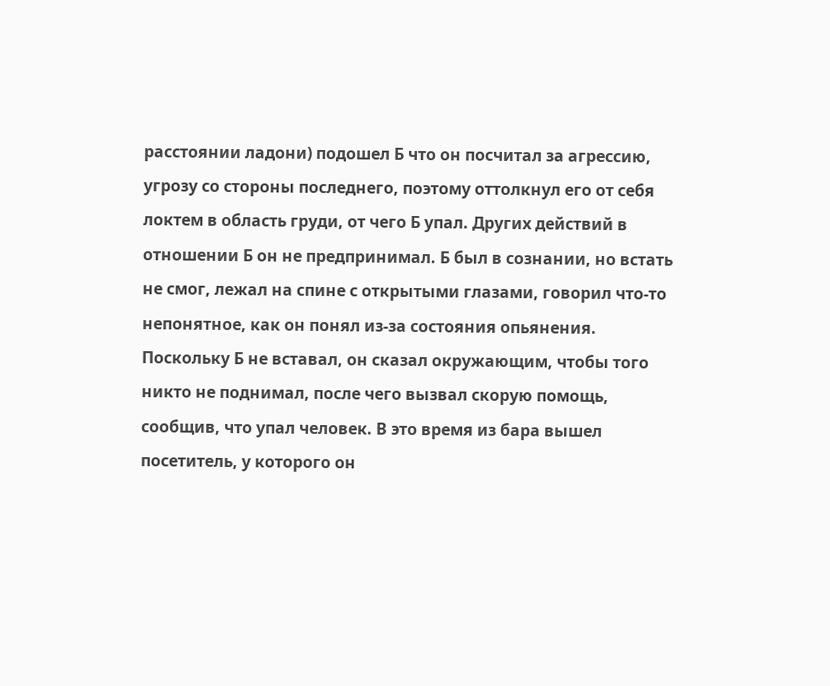расстоянии ладони) подошел Б что он посчитал за агрессию, угрозу со стороны последнего, поэтому оттолкнул его от себя локтем в область груди, от чего Б упал. Других действий в отношении Б он не предпринимал. Б был в сознании, но встать не смог, лежал на спине с открытыми глазами, говорил что-то непонятное, как он понял из-за состояния опьянения. Поскольку Б не вставал, он сказал окружающим, чтобы того никто не поднимал, после чего вызвал скорую помощь, сообщив, что упал человек. В это время из бара вышел посетитель, у которого он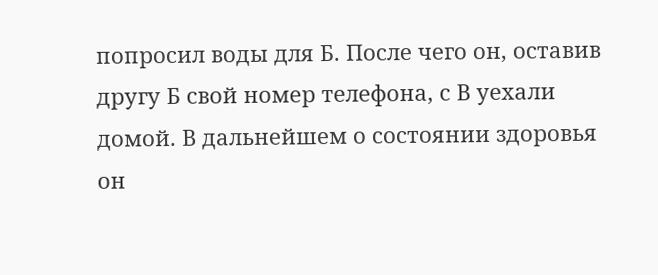попросил воды для Б. После чего он, оставив другу Б свой номер телефона, с В уехали домой. В дальнейшем о состоянии здоровья он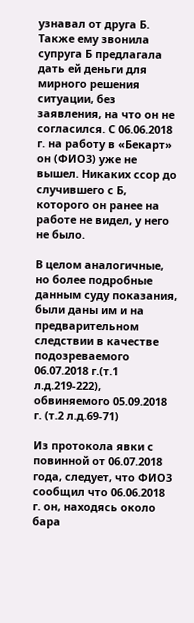узнавал от друга Б. Также ему звонила супруга Б предлагала дать ей деньги для мирного решения ситуации, без заявления, на что он не согласился. С 06.06.2018 г. на работу в «Бекарт» он (ФИО3) уже не вышел. Никаких ссор до случившего с Б, которого он ранее на работе не видел, у него не было.

В целом аналогичные, но более подробные данным суду показания, были даны им и на предварительном следствии в качестве подозреваемого 06.07.2018 г.(т.1 л.д.219-222), обвиняемого 05.09.2018 г. (т.2 л.д.69-71)

Из протокола явки с повинной от 06.07.2018 года, следует, что ФИО3 сообщил что 06.06.2018 г. он, находясь около бара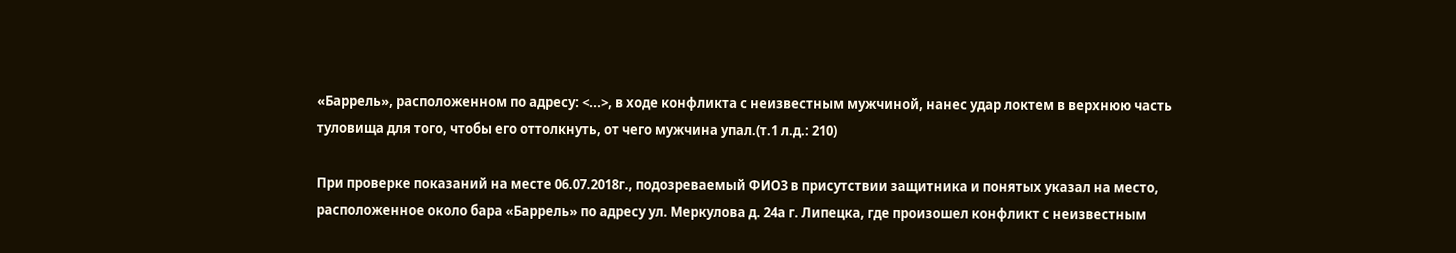«Баррель», расположенном по адресу: <...>, в ходе конфликта с неизвестным мужчиной, нанес удар локтем в верхнюю часть туловища для того, чтобы его оттолкнуть, от чего мужчина упал.(т.1 л.д.: 210)

При проверке показаний на месте 06.07.2018г., подозреваемый ФИО3 в присутствии защитника и понятых указал на место, расположенное около бара «Баррель» по адресу ул. Меркулова д. 24а г. Липецка, где произошел конфликт с неизвестным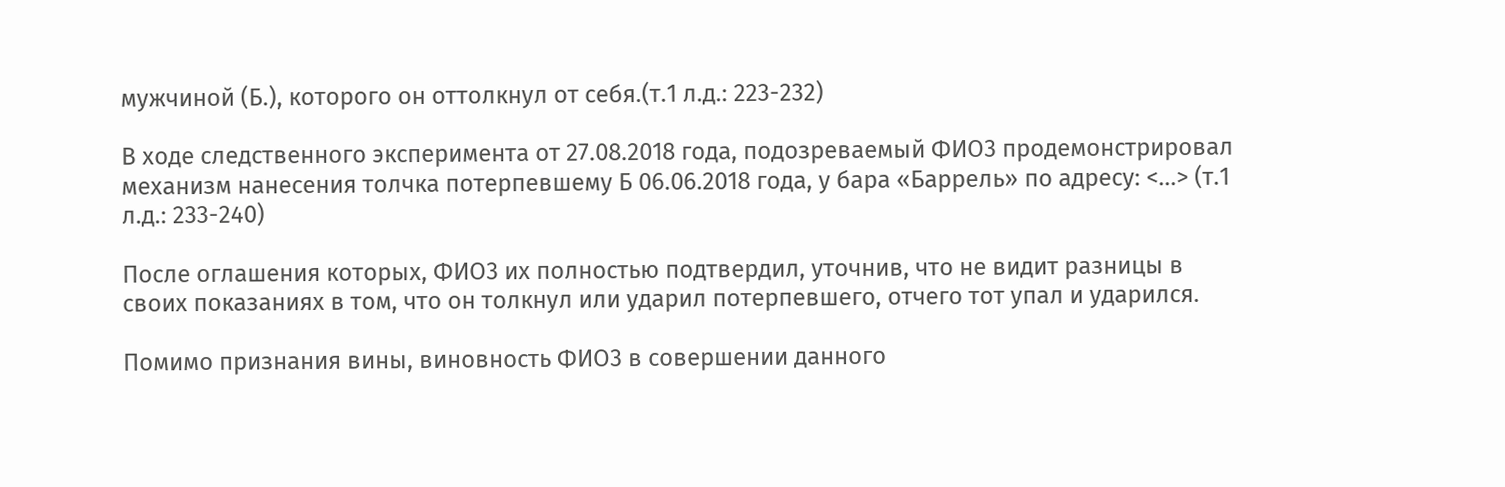мужчиной (Б.), которого он оттолкнул от себя.(т.1 л.д.: 223-232)

В ходе следственного эксперимента от 27.08.2018 года, подозреваемый ФИО3 продемонстрировал механизм нанесения толчка потерпевшему Б 06.06.2018 года, у бара «Баррель» по адресу: <...> (т.1 л.д.: 233-240)

После оглашения которых, ФИО3 их полностью подтвердил, уточнив, что не видит разницы в своих показаниях в том, что он толкнул или ударил потерпевшего, отчего тот упал и ударился.

Помимо признания вины, виновность ФИО3 в совершении данного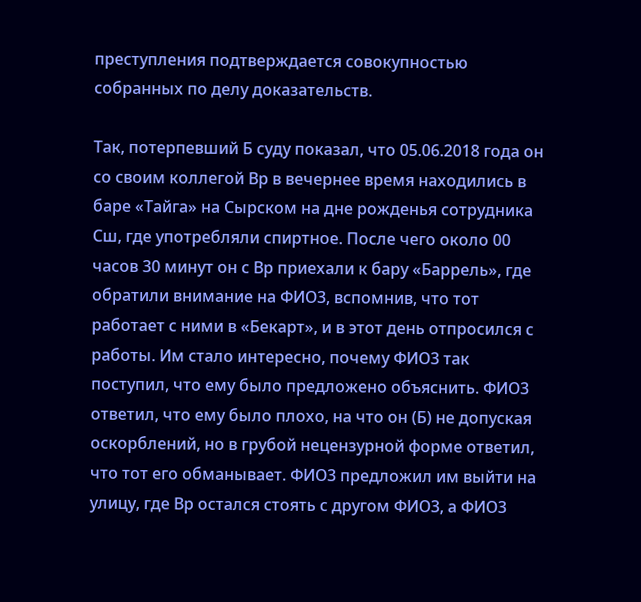преступления подтверждается совокупностью собранных по делу доказательств.

Так, потерпевший Б суду показал, что 05.06.2018 года он со своим коллегой Вр в вечернее время находились в баре «Тайга» на Сырском на дне рожденья сотрудника Сш, где употребляли спиртное. После чего около 00 часов 30 минут он с Вр приехали к бару «Баррель», где обратили внимание на ФИО3, вспомнив, что тот работает с ними в «Бекарт», и в этот день отпросился с работы. Им стало интересно, почему ФИО3 так поступил, что ему было предложено объяснить. ФИО3 ответил, что ему было плохо, на что он (Б) не допуская оскорблений, но в грубой нецензурной форме ответил, что тот его обманывает. ФИО3 предложил им выйти на улицу, где Вр остался стоять с другом ФИО3, а ФИО3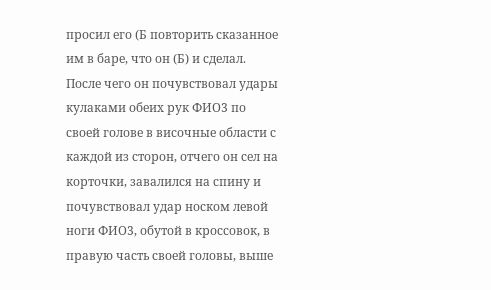просил его (Б повторить сказанное им в баре, что он (Б) и сделал. После чего он почувствовал удары кулаками обеих рук ФИО3 по своей голове в височные области с каждой из сторон, отчего он сел на корточки, завалился на спину и почувствовал удар носком левой ноги ФИО3, обутой в кроссовок, в правую часть своей головы, выше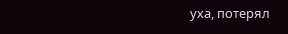уха, потерял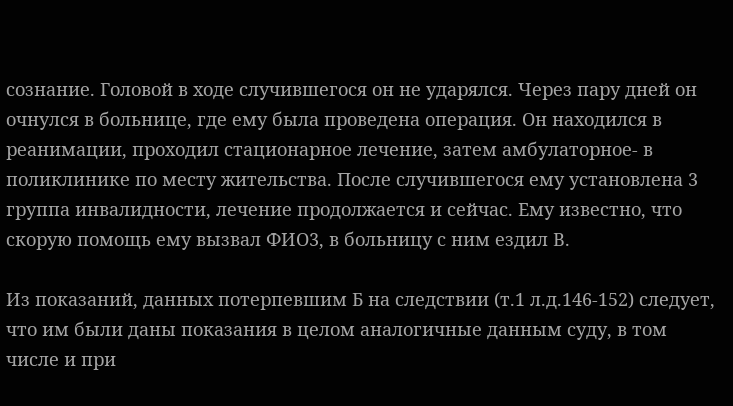сознание. Головой в ходе случившегося он не ударялся. Через пару дней он очнулся в больнице, где ему была проведена операция. Он находился в реанимации, проходил стационарное лечение, затем амбулаторное- в поликлинике по месту жительства. После случившегося ему установлена 3 группа инвалидности, лечение продолжается и сейчас. Ему известно, что скорую помощь ему вызвал ФИО3, в больницу с ним ездил В.

Из показаний, данных потерпевшим Б на следствии (т.1 л.д.146-152) следует, что им были даны показания в целом аналогичные данным суду, в том числе и при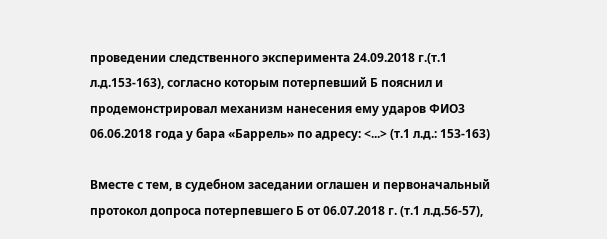проведении следственного эксперимента 24.09.2018 г.(т.1 л.д.153-163), согласно которым потерпевший Б пояснил и продемонстрировал механизм нанесения ему ударов ФИО3 06.06.2018 года у бара «Баррель» по адресу: <...> (т.1 л.д.: 153-163)

Вместе с тем, в судебном заседании оглашен и первоначальный протокол допроса потерпевшего Б от 06.07.2018 г. (т.1 л.д.56-57),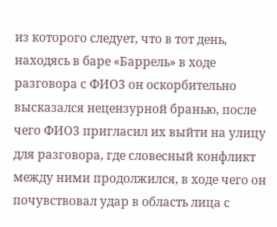из которого следует, что в тот день, находясь в баре «Баррель» в ходе разговора с ФИО3 он оскорбительно высказался нецензурной бранью, после чего ФИО3 пригласил их выйти на улицу для разговора, где словесный конфликт между ними продолжился, в ходе чего он почувствовал удар в область лица с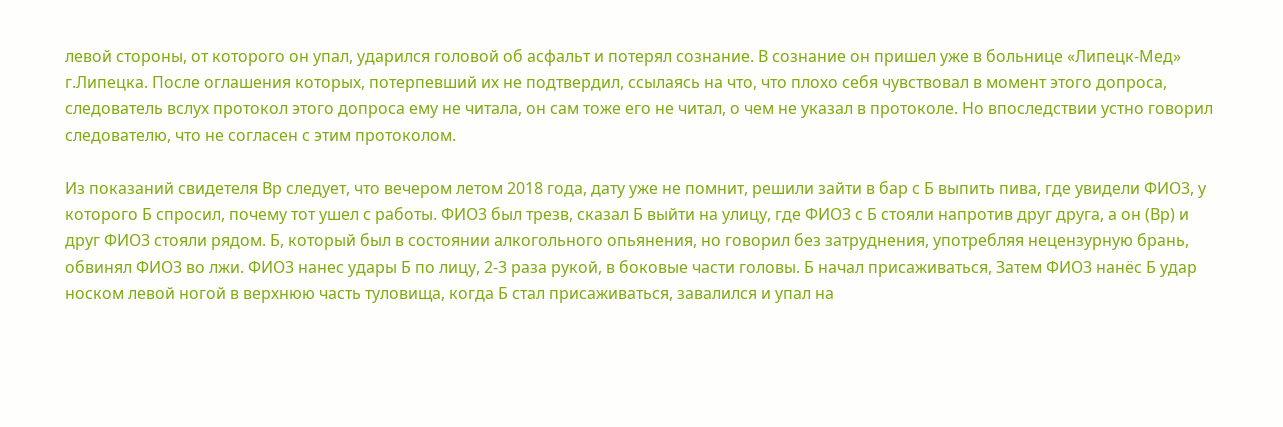левой стороны, от которого он упал, ударился головой об асфальт и потерял сознание. В сознание он пришел уже в больнице «Липецк-Мед» г.Липецка. После оглашения которых, потерпевший их не подтвердил, ссылаясь на что, что плохо себя чувствовал в момент этого допроса, следователь вслух протокол этого допроса ему не читала, он сам тоже его не читал, о чем не указал в протоколе. Но впоследствии устно говорил следователю, что не согласен с этим протоколом.

Из показаний свидетеля Вр следует, что вечером летом 2018 года, дату уже не помнит, решили зайти в бар с Б выпить пива, где увидели ФИО3, у которого Б спросил, почему тот ушел с работы. ФИО3 был трезв, сказал Б выйти на улицу, где ФИО3 с Б стояли напротив друг друга, а он (Вр) и друг ФИО3 стояли рядом. Б, который был в состоянии алкогольного опьянения, но говорил без затруднения, употребляя нецензурную брань, обвинял ФИО3 во лжи. ФИО3 нанес удары Б по лицу, 2-3 раза рукой, в боковые части головы. Б начал присаживаться, Затем ФИО3 нанёс Б удар носком левой ногой в верхнюю часть туловища, когда Б стал присаживаться, завалился и упал на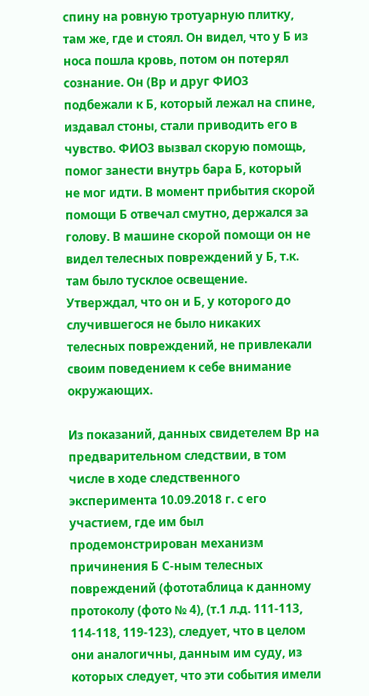спину на ровную тротуарную плитку, там же, где и стоял. Он видел, что у Б из носа пошла кровь, потом он потерял сознание. Он (Вр и друг ФИО3 подбежали к Б, который лежал на спине, издавал стоны, стали приводить его в чувство. ФИО3 вызвал скорую помощь, помог занести внутрь бара Б, который не мог идти. В момент прибытия скорой помощи Б отвечал смутно, держался за голову. В машине скорой помощи он не видел телесных повреждений у Б, т.к. там было тусклое освещение. Утверждал, что он и Б, у которого до случившегося не было никаких телесных повреждений, не привлекали своим поведением к себе внимание окружающих.

Из показаний, данных свидетелем Вр на предварительном следствии, в том числе в ходе следственного эксперимента 10.09.2018 г. с его участием, где им был продемонстрирован механизм причинения Б С-ным телесных повреждений (фототаблица к данному протоколу (фото № 4), (т.1 л.д. 111-113, 114-118, 119-123), следует, что в целом они аналогичны, данным им суду, из которых следует, что эти события имели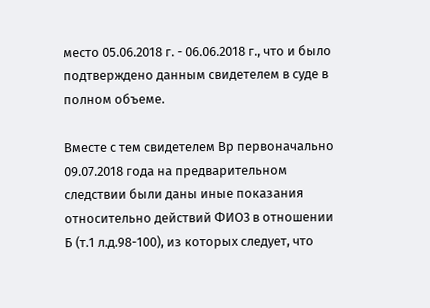место 05.06.2018 г. - 06.06.2018 г., что и было подтверждено данным свидетелем в суде в полном объеме.

Вместе с тем свидетелем Вр первоначально 09.07.2018 года на предварительном следствии были даны иные показания относительно действий ФИО3 в отношении Б (т.1 л.д.98-100), из которых следует, что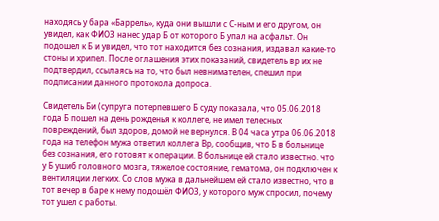находясь у бара «Баррель», куда они вышли с С-ным и его другом, он увидел, как ФИО3 нанес удар Б от которого Б упал на асфальт. Он подошел к Б и увидел, что тот находится без сознания, издавал какие-то стоны и хрипел. После оглашения этих показаний, свидетель вр их не подтвердил, ссылаясь на то, что был невнимателен, спешил при подписании данного протокола допроса.

Свидетель Би (супруга потерпевшего Б суду показала, что 05.06.2018 года Б пошел на день рожденья к коллеге, не имел телесных повреждений, был здоров, домой не вернулся. В 04 часа утра 06.06.2018 года на телефон мужа ответил коллега Вр, сообщив, что Б в больнице без сознания, его готовят к операции. В больнице ей стало известно. что у Б ушиб головного мозга, тяжелое состояние, гематома, он подключен к вентиляции легких. Со слов мужа в дальнейшем ей стало известно, что в тот вечер в баре к нему подошёл ФИО3, у которого муж спросил, почему тот ушел с работы.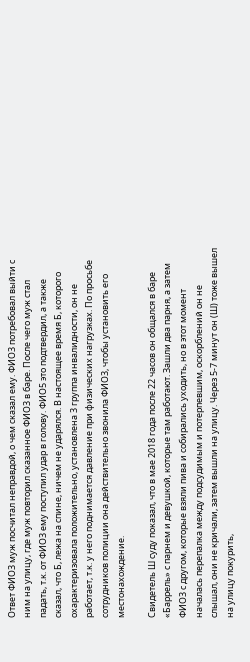Ответ ФИО3 муж посчитал неправдой, о чем сказал ему. ФИО3 потребовал выйти с ним на улицу, где муж повторил сказанное ФИО3 в баре. После чего муж стал падать, т.к. от ФИО3 ему поступил удар в голову. ФИО5 это подтвердил, а также сказал, что Б, лежа на спине, ничем не ударялся. В настоящее время Б, которого охарактеризовала положительно, установлена 3 группа инвалидности, он не работает, т.к. у него поднимается давление при физических нагрузках. По просьбе сотрудников полиции она действительно звонила ФИО3, чтобы установить его местонахождение.

Свидетель Ш суду показал, что в мае 2018 года после 22 часов он общался в баре «Баррель» с парнем и девушкой, которые там работают. Зашли два парня, а затем ФИО3 с другом, которые взяли пива и собирались уходить, но в этот момент началась перепалка между подсудимым и потерпевшим, оскорблений он не слышал, они не кричали, затем вышли на улицу. Через 5-7 минут он (Ш) тоже вышел на улицу покурить,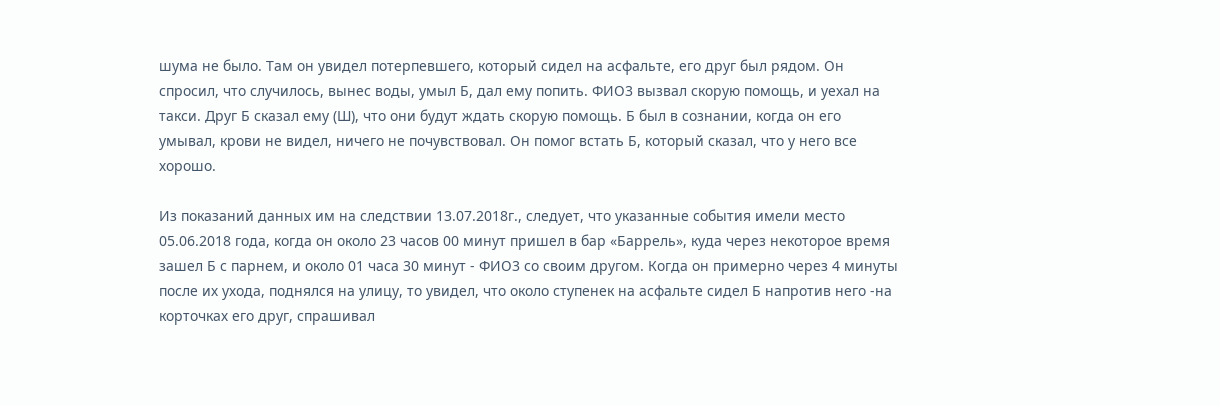шума не было. Там он увидел потерпевшего, который сидел на асфальте, его друг был рядом. Он спросил, что случилось, вынес воды, умыл Б, дал ему попить. ФИО3 вызвал скорую помощь, и уехал на такси. Друг Б сказал ему (Ш), что они будут ждать скорую помощь. Б был в сознании, когда он его умывал, крови не видел, ничего не почувствовал. Он помог встать Б, который сказал, что у него все хорошо.

Из показаний данных им на следствии 13.07.2018г., следует, что указанные события имели место 05.06.2018 года, когда он около 23 часов 00 минут пришел в бар «Баррель», куда через некоторое время зашел Б с парнем, и около 01 часа 30 минут - ФИО3 со своим другом. Когда он примерно через 4 минуты после их ухода, поднялся на улицу, то увидел, что около ступенек на асфальте сидел Б напротив него -на корточках его друг, спрашивал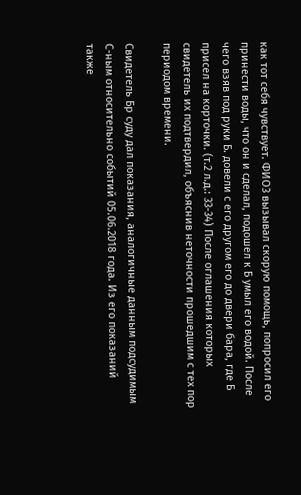как тот себя чувствует. ФИО3 вызывал скорую помощь, попросил его принести воды, что он и сделал, подошел к Б умыл его водой. После чего взяв под руки Б. довели с его другом его до двери бара, где Б присел на корточки. (т.2 л.д.: 33-34) После оглашения которых свидетель их подтвердил, объяснив неточности прошедшим с тех пор периодом времени.

Свидетель Бр суду дал показания, аналогичные данным подсудимым С-ным относительно событий 05.06.2018 года. Из его показаний также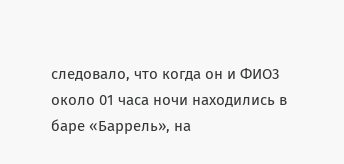следовало, что когда он и ФИО3 около 01 часа ночи находились в баре «Баррель», на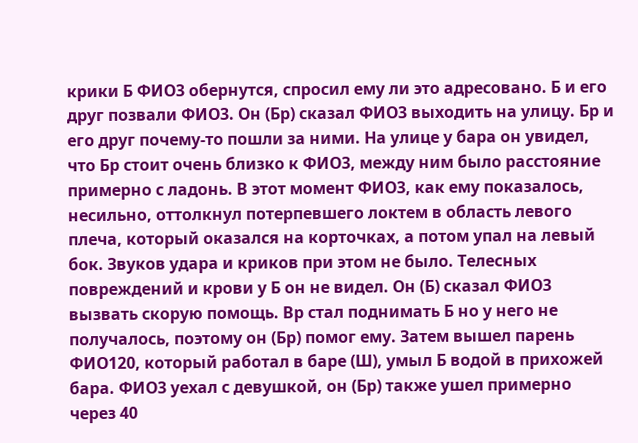крики Б ФИО3 обернутся, спросил ему ли это адресовано. Б и его друг позвали ФИО3. Он (Бр) сказал ФИО3 выходить на улицу. Бр и его друг почему-то пошли за ними. На улице у бара он увидел, что Бр стоит очень близко к ФИО3, между ним было расстояние примерно с ладонь. В этот момент ФИО3, как ему показалось, несильно, оттолкнул потерпевшего локтем в область левого плеча, который оказался на корточках, а потом упал на левый бок. Звуков удара и криков при этом не было. Телесных повреждений и крови у Б он не видел. Он (Б) сказал ФИО3 вызвать скорую помощь. Вр стал поднимать Б но у него не получалось, поэтому он (Бр) помог ему. Затем вышел парень ФИО120, который работал в баре (Ш), умыл Б водой в прихожей бара. ФИО3 уехал с девушкой, он (Бр) также ушел примерно через 40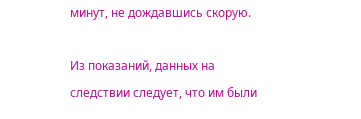минут, не дождавшись скорую.

Из показаний, данных на следствии следует, что им были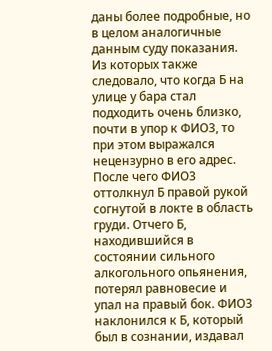даны более подробные, но в целом аналогичные данным суду показания. Из которых также следовало, что когда Б на улице у бара стал подходить очень близко, почти в упор к ФИО3, то при этом выражался нецензурно в его адрес. После чего ФИО3 оттолкнул Б правой рукой согнутой в локте в область груди. Отчего Б, находившийся в состоянии сильного алкогольного опьянения, потерял равновесие и упал на правый бок. ФИО3 наклонился к Б, который был в сознании, издавал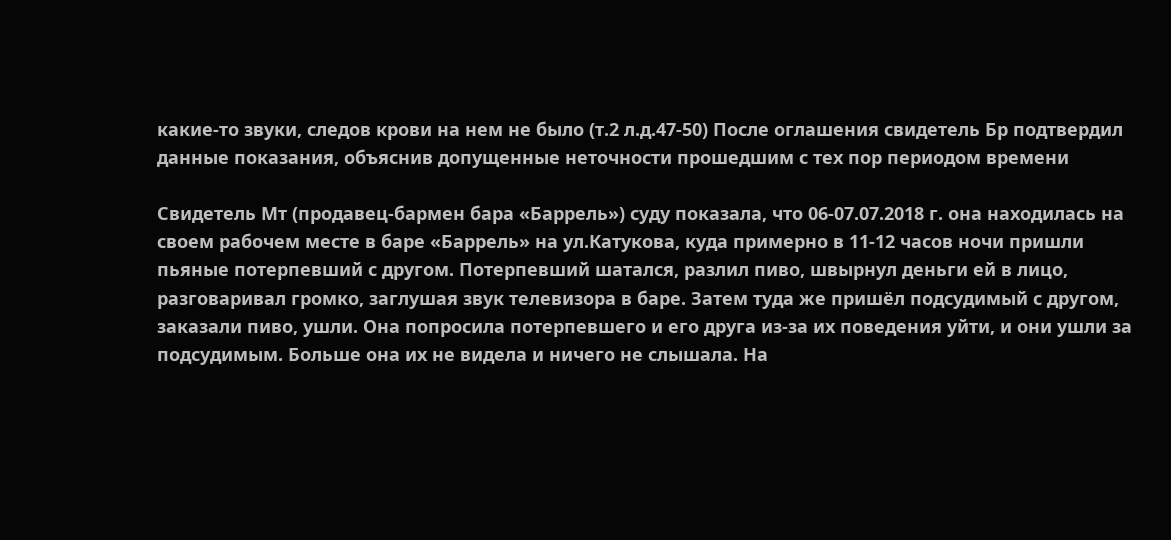какие-то звуки, следов крови на нем не было (т.2 л.д.47-50) После оглашения свидетель Бр подтвердил данные показания, объяснив допущенные неточности прошедшим с тех пор периодом времени

Свидетель Мт (продавец-бармен бара «Баррель») суду показала, что 06-07.07.2018 г. она находилась на своем рабочем месте в баре «Баррель» на ул.Катукова, куда примерно в 11-12 часов ночи пришли пьяные потерпевший с другом. Потерпевший шатался, разлил пиво, швырнул деньги ей в лицо, разговаривал громко, заглушая звук телевизора в баре. Затем туда же пришёл подсудимый с другом, заказали пиво, ушли. Она попросила потерпевшего и его друга из-за их поведения уйти, и они ушли за подсудимым. Больше она их не видела и ничего не слышала. На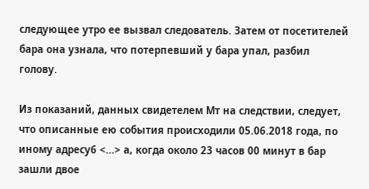следующее утро ее вызвал следователь. Затем от посетителей бара она узнала, что потерпевший у бара упал, разбил голову.

Из показаний, данных свидетелем Мт на следствии, следует, что описанные ею события происходили 05.06.2018 года, по иному адресу6 <...> а, когда около 23 часов 00 минут в бар зашли двое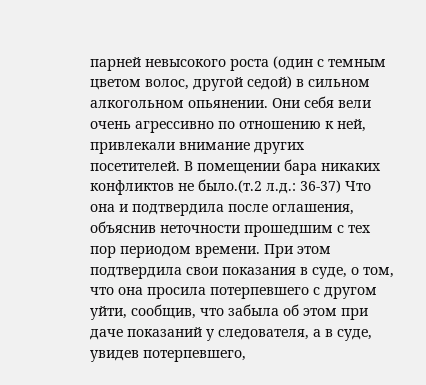парней невысокого роста (один с темным цветом волос, другой седой) в сильном алкогольном опьянении. Они себя вели очень агрессивно по отношению к ней, привлекали внимание других посетителей. В помещении бара никаких конфликтов не было.(т.2 л.д.: 36-37) Что она и подтвердила после оглашения, объяснив неточности прошедшим с тех пор периодом времени. При этом подтвердила свои показания в суде, о том, что она просила потерпевшего с другом уйти, сообщив, что забыла об этом при даче показаний у следователя, а в суде, увидев потерпевшего,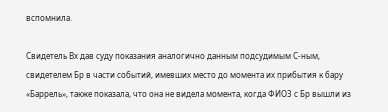вспомнила.

Свидетель Вх дав суду показания аналогично данным подсудимым С-ным, свидетелем Бр в части событий, имевших место до момента их прибытия к бару «Баррель», также показала, что она не видела момента, когда ФИО3 с Бр вышли из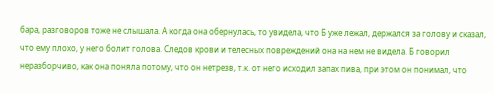бара, разговоров тоже не слышала. А когда она обернулась, то увидела, что Б уже лежал, держался за голову и сказал, что ему плохо, у него болит голова. Следов крови и телесных повреждений она на нем не видела. Б говорил неразборчиво, как она поняла потому, что он нетрезв, т.к. от него исходил запах пива, при этом он понимал, что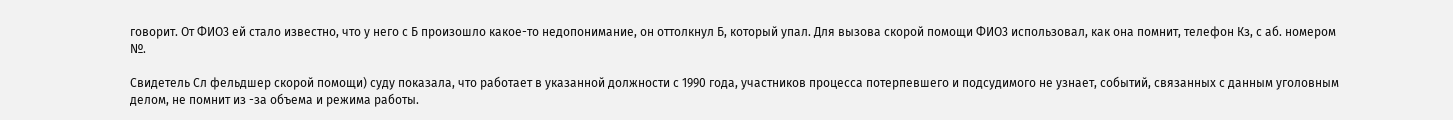говорит. От ФИО3 ей стало известно, что у него с Б произошло какое-то недопонимание, он оттолкнул Б, который упал. Для вызова скорой помощи ФИО3 использовал, как она помнит, телефон Кз, с аб. номером №.

Свидетель Сл фельдшер скорой помощи) суду показала, что работает в указанной должности с 1990 года, участников процесса потерпевшего и подсудимого не узнает, событий, связанных с данным уголовным делом, не помнит из -за объема и режима работы.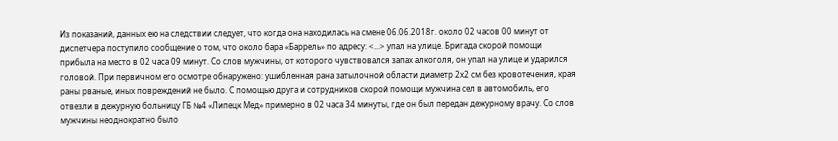Из показаний, данных ею на следствии следует, что когда она находилась на смене 06.06.2018г. около 02 часов 00 минут от диспетчера поступило сообщение о том, что около бара «Баррель» по адресу: <...> упал на улице. Бригада скорой помощи прибыла на место в 02 часа 09 минут. Со слов мужчины, от которого чувствовался запах алкоголя, он упал на улице и ударился головой. При первичном его осмотре обнаружено: ушибленная рана затылочной области диаметр 2х2 см без кровотечения, края раны рваные, иных повреждений не было. С помощью друга и сотрудников скорой помощи мужчина сел в автомобиль, его отвезли в дежурную больницу ГБ №4 «Липецк Мед» примерно в 02 часа 34 минуты, где он был передан дежурному врачу. Со слов мужчины неоднократно было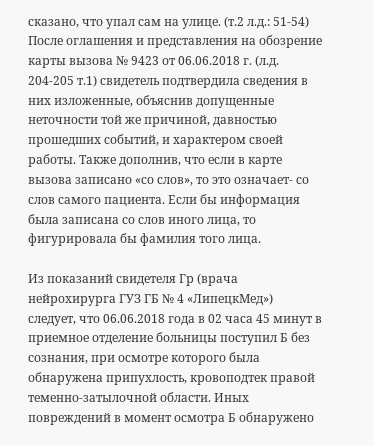сказано, что упал сам на улице. (т.2 л.д.: 51-54) После оглашения и представления на обозрение карты вызова № 9423 от 06.06.2018 г. (л.д. 204-205 т.1) свидетель подтвердила сведения в них изложенные, объяснив допущенные неточности той же причиной, давностью прошедших событий, и характером своей работы. Также дополнив, что если в карте вызова записано «со слов», то это означает- со слов самого пациента. Если бы информация была записана со слов иного лица, то фигурировала бы фамилия того лица.

Из показаний свидетеля Гр (врача нейрохирурга ГУЗ ГБ № 4 «ЛипецкМед») следует, что 06.06.2018 года в 02 часа 45 минут в приемное отделение больницы поступил Б без сознания, при осмотре которого была обнаружена припухлость, кровоподтек правой теменно-затылочной области. Иных повреждений в момент осмотра Б обнаружено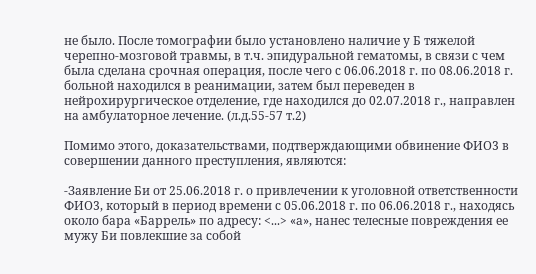не было. После томографии было установлено наличие у Б тяжелой черепно-мозговой травмы, в т.ч. эпидуральной гематомы, в связи с чем была сделана срочная операция, после чего с 06.06.2018 г. по 08.06.2018 г. больной находился в реанимации, затем был переведен в нейрохирургическое отделение, где находился до 02.07.2018 г., направлен на амбулаторное лечение. (л.д.55-57 т.2)

Помимо этого, доказательствами, подтверждающими обвинение ФИО3 в совершении данного преступления, являются:

-Заявление Би от 25.06.2018 г. о привлечении к уголовной ответственности ФИО3, который в период времени с 05.06.2018 г. по 06.06.2018 г., находясь около бара «Баррель» по адресу: <...> «а», нанес телесные повреждения ее мужу Би повлекшие за собой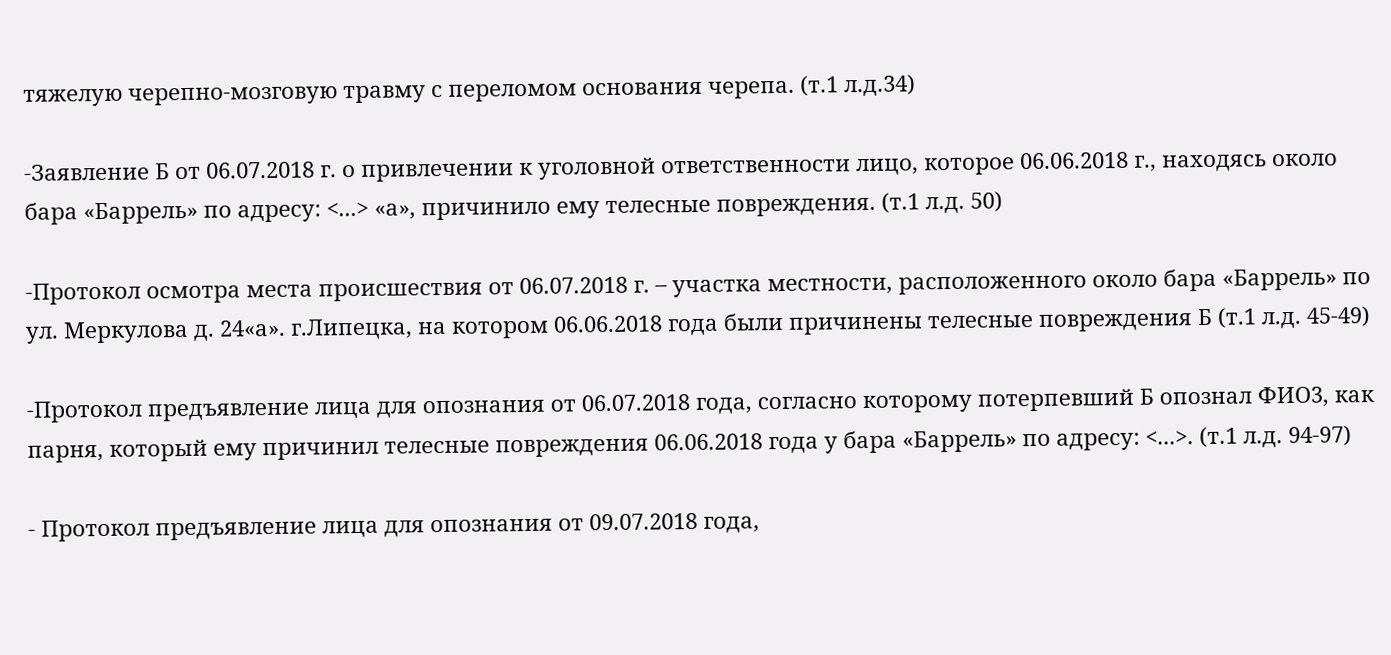тяжелую черепно-мозговую травму с переломом основания черепа. (т.1 л.д.34)

-Заявление Б от 06.07.2018 г. о привлечении к уголовной ответственности лицо, которое 06.06.2018 г., находясь около бара «Баррель» по адресу: <...> «а», причинило ему телесные повреждения. (т.1 л.д. 50)

-Протокол осмотра места происшествия от 06.07.2018 г. – участка местности, расположенного около бара «Баррель» по ул. Меркулова д. 24«а». г.Липецка, на котором 06.06.2018 года были причинены телесные повреждения Б (т.1 л.д. 45-49)

-Протокол предъявление лица для опознания от 06.07.2018 года, согласно которому потерпевший Б опознал ФИО3, как парня, который ему причинил телесные повреждения 06.06.2018 года у бара «Баррель» по адресу: <...>. (т.1 л.д. 94-97)

- Протокол предъявление лица для опознания от 09.07.2018 года,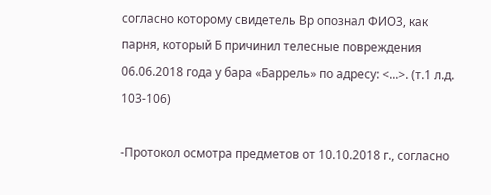согласно которому свидетель Вр опознал ФИО3, как парня, который Б причинил телесные повреждения 06.06.2018 года у бара «Баррель» по адресу: <...>. (т.1 л.д. 103-106)

-Протокол осмотра предметов от 10.10.2018 г., согласно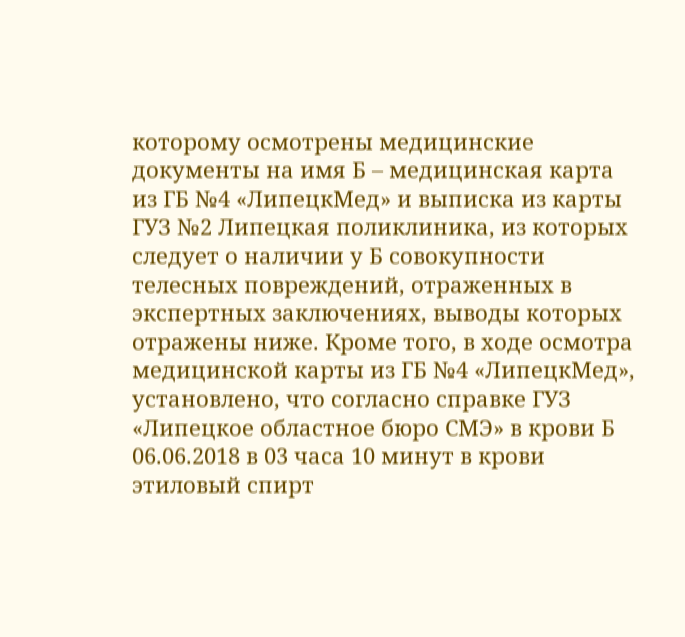которому осмотрены медицинские документы на имя Б – медицинская карта из ГБ №4 «ЛипецкМед» и выписка из карты ГУЗ №2 Липецкая поликлиника, из которых следует о наличии у Б совокупности телесных повреждений, отраженных в экспертных заключениях, выводы которых отражены ниже. Кроме того, в ходе осмотра медицинской карты из ГБ №4 «ЛипецкМед», установлено, что согласно справке ГУЗ «Липецкое областное бюро СМЭ» в крови Б 06.06.2018 в 03 часа 10 минут в крови этиловый спирт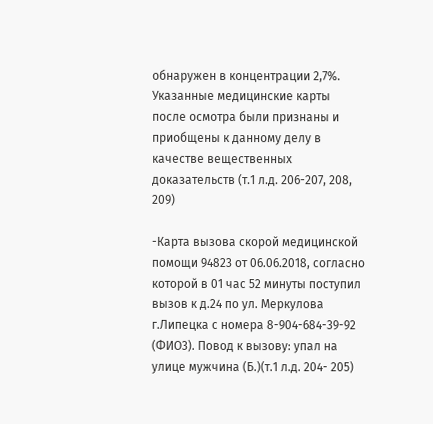обнаружен в концентрации 2,7%. Указанные медицинские карты после осмотра были признаны и приобщены к данному делу в качестве вещественных доказательств (т.1 л.д. 206-207, 208, 209)

-Карта вызова скорой медицинской помощи 94823 от 06.06.2018, согласно которой в 01 час 52 минуты поступил вызов к д.24 по ул. Меркулова г.Липецка с номера 8-904-684-39-92 (ФИО3). Повод к вызову: упал на улице мужчина (Б.)(т.1 л.д. 204- 205)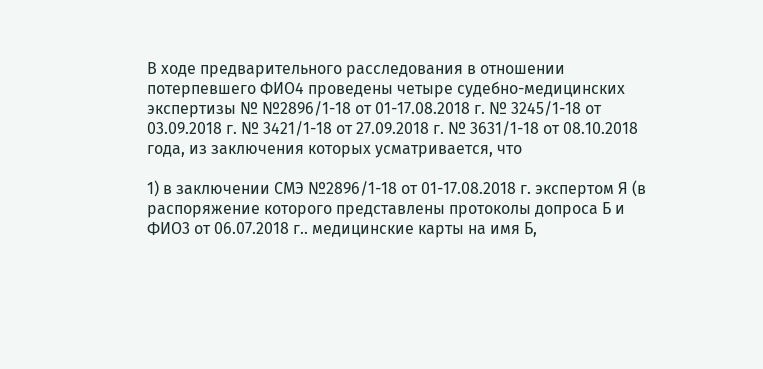В ходе предварительного расследования в отношении потерпевшего ФИО4 проведены четыре судебно-медицинских экспертизы № №2896/1-18 от 01-17.08.2018 г. № 3245/1-18 от 03.09.2018 г. № 3421/1-18 от 27.09.2018 г. № 3631/1-18 от 08.10.2018 года, из заключения которых усматривается, что

1) в заключении СМЭ №2896/1-18 от 01-17.08.2018 г. экспертом Я (в распоряжение которого представлены протоколы допроса Б и ФИО3 от 06.07.2018 г.. медицинские карты на имя Б,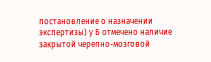постановление о назначении экспертизы) у Б отмечено наличие закрытой черепно-мозговой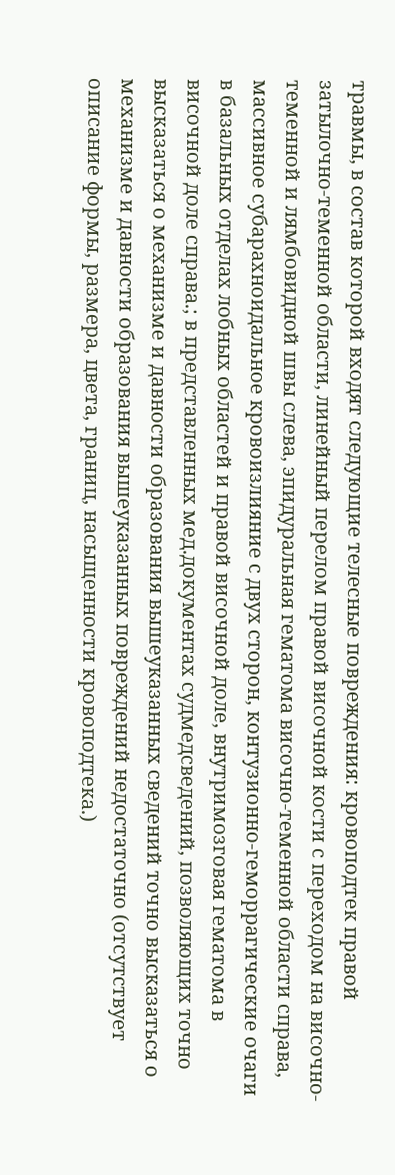травмы, в состав которой входят следующие телесные повреждения: кровоподтек правой затылочно-теменной области, линейный перелом правой височной кости с переходом на височно-теменной и лямбовидной швы слева, эпидуральная гематома височно-теменной области справа, массивное субарахноидальное кровоизлияние с двух сторон, контузионно-геморрагические очаги в базальных отделах лобных областей и правой височной доле, внутримозговая гематома в височной доле справа.; в представленных мед.документах судмедсведений, позволяющих точно высказаться о механизме и давности образования вышеуказанных сведений точно высказаться о механизме и давности образования вышеуказанных повреждений недостаточно (отсутствует описание формы, размера, цвета, границ, насыщенности кровоподтека.)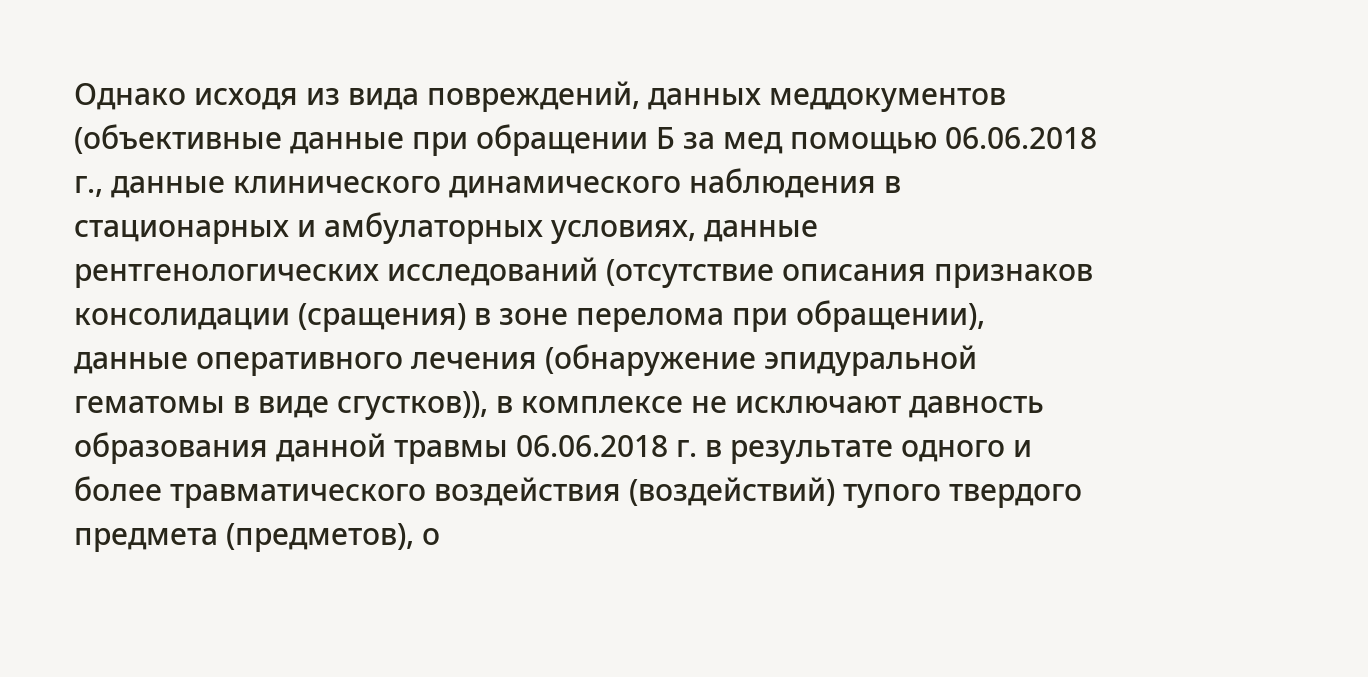Однако исходя из вида повреждений, данных меддокументов (объективные данные при обращении Б за мед помощью 06.06.2018 г., данные клинического динамического наблюдения в стационарных и амбулаторных условиях, данные рентгенологических исследований (отсутствие описания признаков консолидации (сращения) в зоне перелома при обращении), данные оперативного лечения (обнаружение эпидуральной гематомы в виде сгустков)), в комплексе не исключают давность образования данной травмы 06.06.2018 г. в результате одного и более травматического воздействия (воздействий) тупого твердого предмета (предметов), о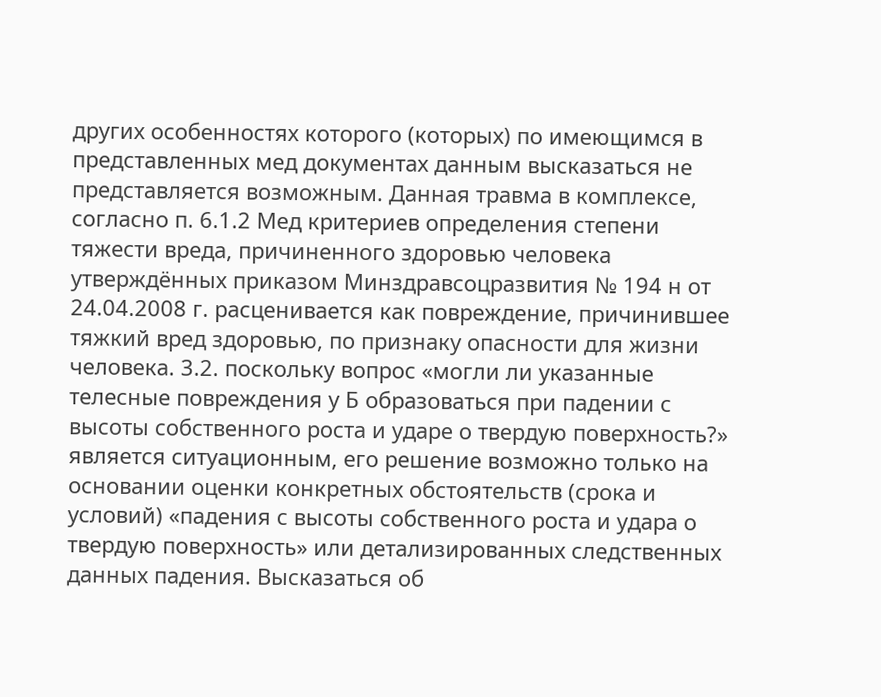других особенностях которого (которых) по имеющимся в представленных мед документах данным высказаться не представляется возможным. Данная травма в комплексе, согласно п. 6.1.2 Мед критериев определения степени тяжести вреда, причиненного здоровью человека утверждённых приказом Минздравсоцразвития № 194 н от 24.04.2008 г. расценивается как повреждение, причинившее тяжкий вред здоровью, по признаку опасности для жизни человека. 3.2. поскольку вопрос «могли ли указанные телесные повреждения у Б образоваться при падении с высоты собственного роста и ударе о твердую поверхность?» является ситуационным, его решение возможно только на основании оценки конкретных обстоятельств (срока и условий) «падения с высоты собственного роста и удара о твердую поверхность» или детализированных следственных данных падения. Высказаться об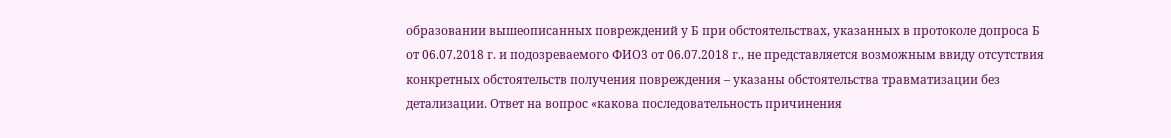образовании вышеописанных повреждений у Б при обстоятельствах, указанных в протоколе допроса Б от 06.07.2018 г. и подозреваемого ФИО3 от 06.07.2018 г., не представляется возможным ввиду отсутствия конкретных обстоятельств получения повреждения – указаны обстоятельства травматизации без детализации. Ответ на вопрос «какова последовательность причинения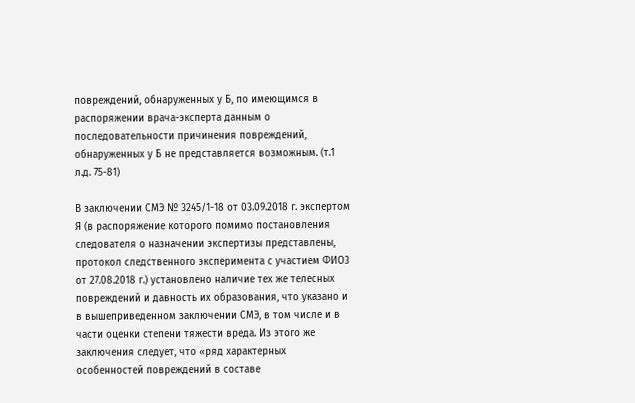повреждений, обнаруженных у Б, по имеющимся в распоряжении врача-эксперта данным о последовательности причинения повреждений, обнаруженных у Б не представляется возможным. (т.1 л.д. 75-81)

В заключении СМЭ № 3245/1-18 от 03.09.2018 г. экспертом Я (в распоряжение которого помимо постановления следователя о назначении экспертизы представлены, протокол следственного эксперимента с участием ФИО3 от 27.08.2018 г.) установлено наличие тех же телесных повреждений и давность их образования, что указано и в вышеприведенном заключении СМЭ, в том числе и в части оценки степени тяжести вреда. Из этого же заключения следует, что «ряд характерных особенностей повреждений в составе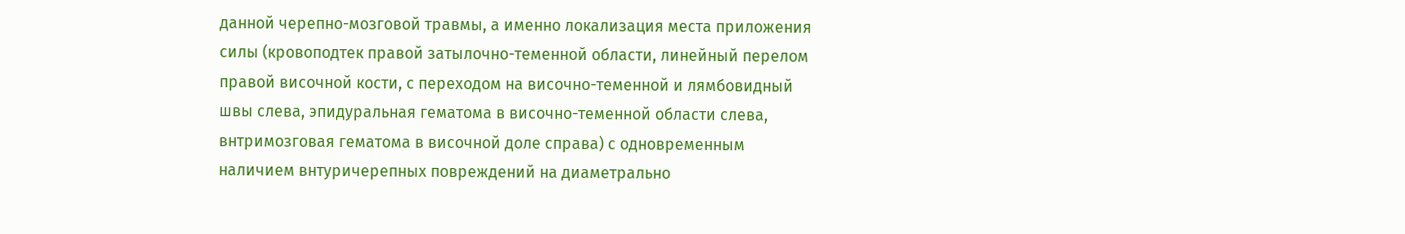данной черепно-мозговой травмы, а именно локализация места приложения силы (кровоподтек правой затылочно-теменной области, линейный перелом правой височной кости, с переходом на височно-теменной и лямбовидный швы слева, эпидуральная гематома в височно-теменной области слева, внтримозговая гематома в височной доле справа) с одновременным наличием внтуричерепных повреждений на диаметрально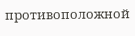противоположной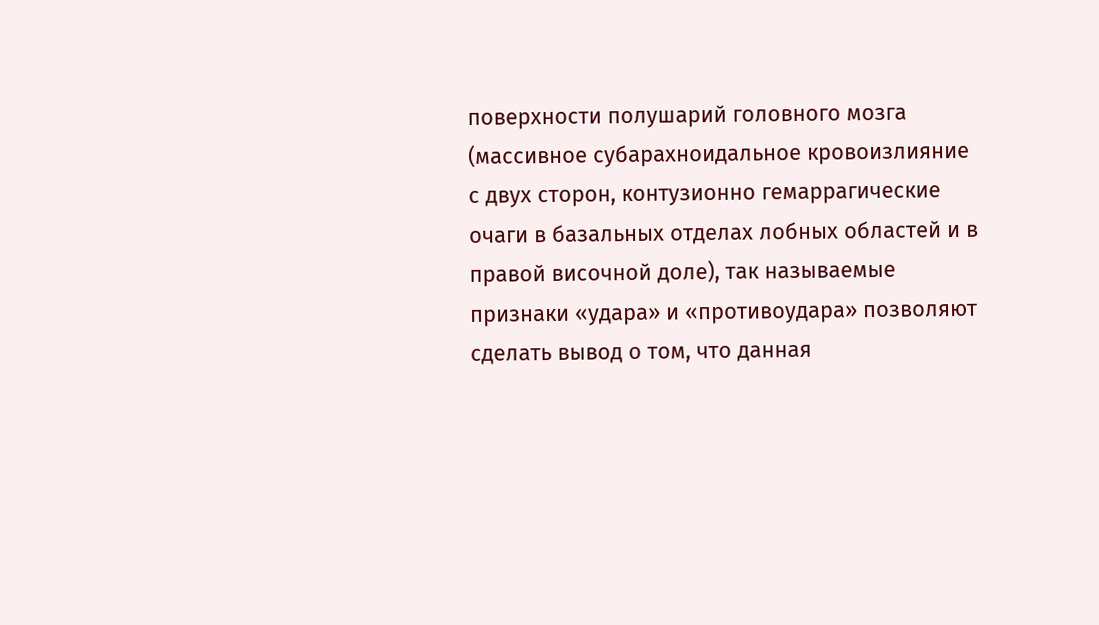поверхности полушарий головного мозга (массивное субарахноидальное кровоизлияние с двух сторон, контузионно гемаррагические очаги в базальных отделах лобных областей и в правой височной доле), так называемые признаки «удара» и «противоудара» позволяют сделать вывод о том, что данная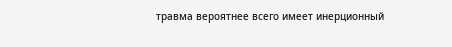травма вероятнее всего имеет инерционный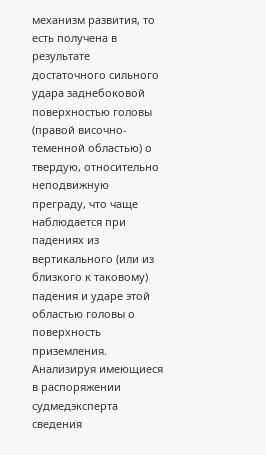механизм развития, то есть получена в результате достаточного сильного удара заднебоковой поверхностью головы (правой височно-теменной областью) о твердую, относительно неподвижную преграду, что чаще наблюдается при падениях из вертикального (или из близкого к таковому) падения и ударе этой областью головы о поверхность приземления. Анализируя имеющиеся в распоряжении судмедэксперта сведения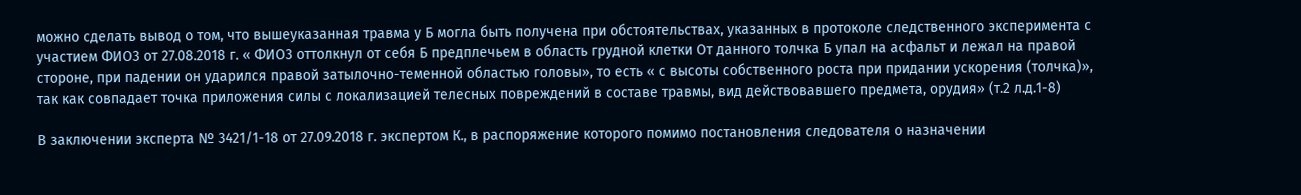можно сделать вывод о том, что вышеуказанная травма у Б могла быть получена при обстоятельствах, указанных в протоколе следственного эксперимента с участием ФИО3 от 27.08.2018 г. « ФИО3 оттолкнул от себя Б предплечьем в область грудной клетки От данного толчка Б упал на асфальт и лежал на правой стороне, при падении он ударился правой затылочно-теменной областью головы», то есть « с высоты собственного роста при придании ускорения (толчка)», так как совпадает точка приложения силы с локализацией телесных повреждений в составе травмы, вид действовавшего предмета, орудия» (т.2 л.д.1-8)

В заключении эксперта № 3421/1-18 от 27.09.2018 г. экспертом К., в распоряжение которого помимо постановления следователя о назначении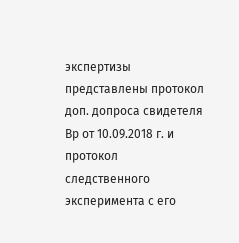экспертизы представлены протокол доп. допроса свидетеля Вр от 10.09.2018 г. и протокол следственного эксперимента с его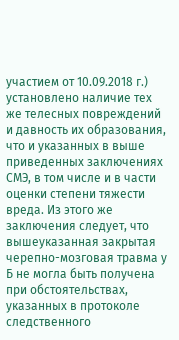участием от 10.09.2018 г.) установлено наличие тех же телесных повреждений и давность их образования, что и указанных в выше приведенных заключениях СМЭ, в том числе и в части оценки степени тяжести вреда. Из этого же заключения следует, что вышеуказанная закрытая черепно-мозговая травма у Б не могла быть получена при обстоятельствах, указанных в протоколе следственного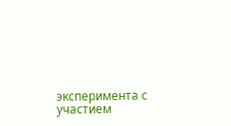эксперимента с участием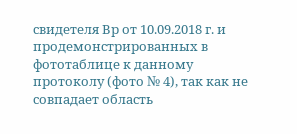свидетеля Вр от 10.09.2018 г. и продемонстрированных в фототаблице к данному протоколу (фото № 4), так как не совпадает область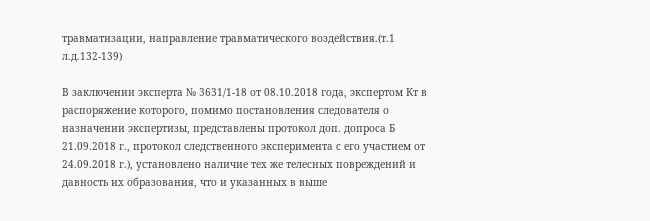травматизации, направление травматического воздействия.(т.1 л.д.132-139)

В заключении эксперта № 3631/1-18 от 08.10.2018 года, экспертом Кт в распоряжение которого, помимо постановления следователя о назначении экспертизы, представлены протокол доп. допроса Б 21.09.2018 г., протокол следственного эксперимента с его участием от 24.09.2018 г.), установлено наличие тех же телесных повреждений и давность их образования, что и указанных в выше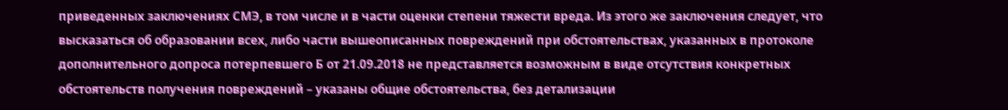приведенных заключениях СМЭ, в том числе и в части оценки степени тяжести вреда. Из этого же заключения следует, что высказаться об образовании всех, либо части вышеописанных повреждений при обстоятельствах, указанных в протоколе дополнительного допроса потерпевшего Б от 21.09.2018 не представляется возможным в виде отсутствия конкретных обстоятельств получения повреждений – указаны общие обстоятельства, без детализации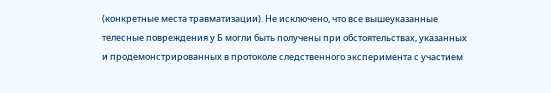(конкретные места травматизации). Не исключено, что все вышеуказанные телесные повреждения у Б могли быть получены при обстоятельствах, указанных и продемонстрированных в протоколе следственного эксперимента с участием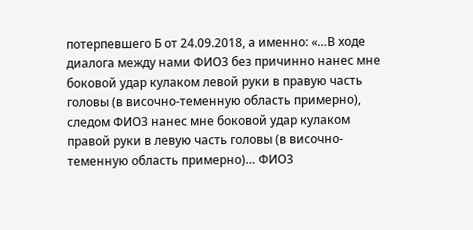потерпевшего Б от 24.09.2018, а именно: «…В ходе диалога между нами ФИО3 без причинно нанес мне боковой удар кулаком левой руки в правую часть головы (в височно-теменную область примерно), следом ФИО3 нанес мне боковой удар кулаком правой руки в левую часть головы (в височно-теменную область примерно)… ФИО3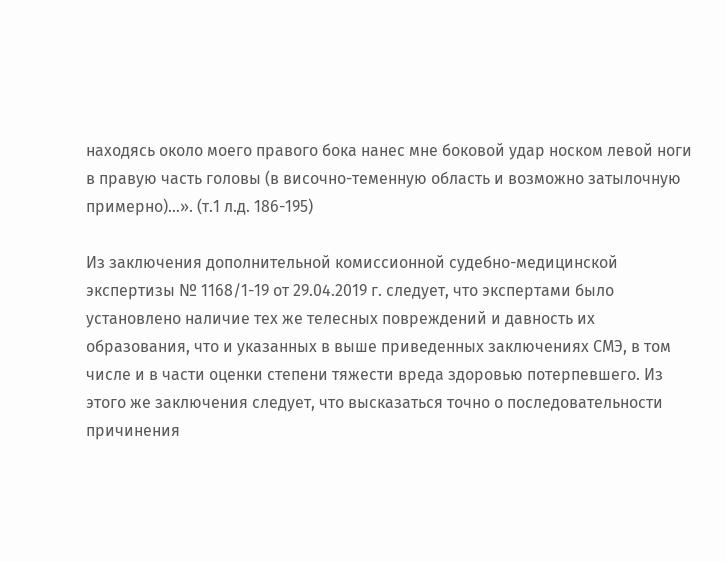находясь около моего правого бока нанес мне боковой удар носком левой ноги в правую часть головы (в височно-теменную область и возможно затылочную примерно)…». (т.1 л.д. 186-195)

Из заключения дополнительной комиссионной судебно-медицинской экспертизы № 1168/1-19 от 29.04.2019 г. следует, что экспертами было установлено наличие тех же телесных повреждений и давность их образования, что и указанных в выше приведенных заключениях СМЭ, в том числе и в части оценки степени тяжести вреда здоровью потерпевшего. Из этого же заключения следует, что высказаться точно о последовательности причинения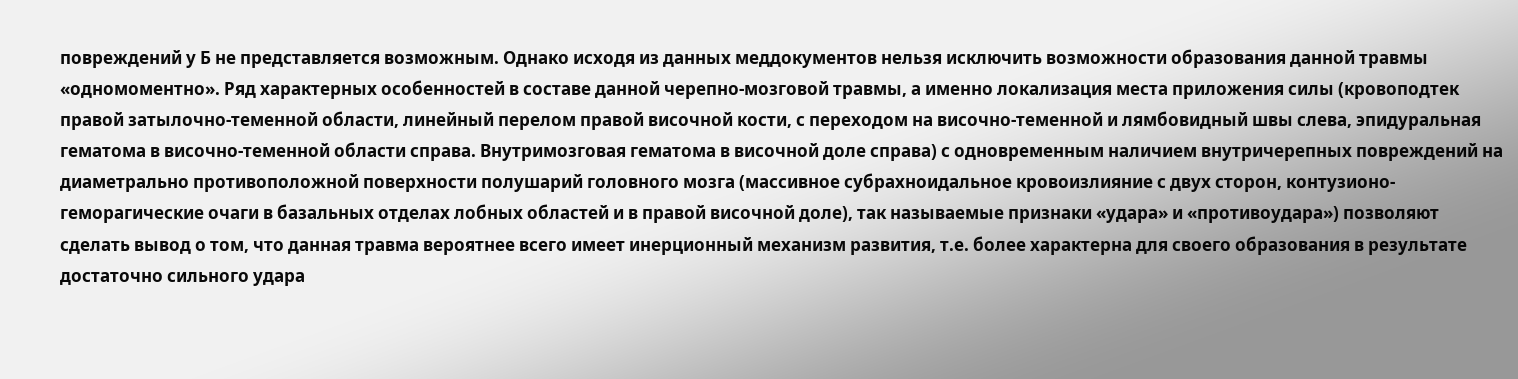повреждений у Б не представляется возможным. Однако исходя из данных меддокументов нельзя исключить возможности образования данной травмы «одномоментно». Ряд характерных особенностей в составе данной черепно-мозговой травмы, а именно локализация места приложения силы (кровоподтек правой затылочно-теменной области, линейный перелом правой височной кости, с переходом на височно-теменной и лямбовидный швы слева, эпидуральная гематома в височно-теменной области справа. Внутримозговая гематома в височной доле справа) с одновременным наличием внутричерепных повреждений на диаметрально противоположной поверхности полушарий головного мозга (массивное субрахноидальное кровоизлияние с двух сторон, контузионо-геморагические очаги в базальных отделах лобных областей и в правой височной доле), так называемые признаки «удара» и «противоудара») позволяют сделать вывод о том, что данная травма вероятнее всего имеет инерционный механизм развития, т.е. более характерна для своего образования в результате достаточно сильного удара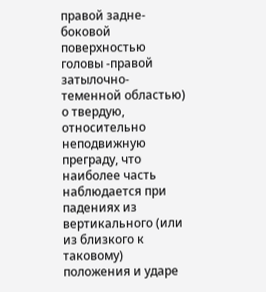правой задне- боковой поверхностью головы -правой затылочно-теменной областью) о твердую, относительно неподвижную преграду, что наиболее часть наблюдается при падениях из вертикального (или из близкого к таковому) положения и ударе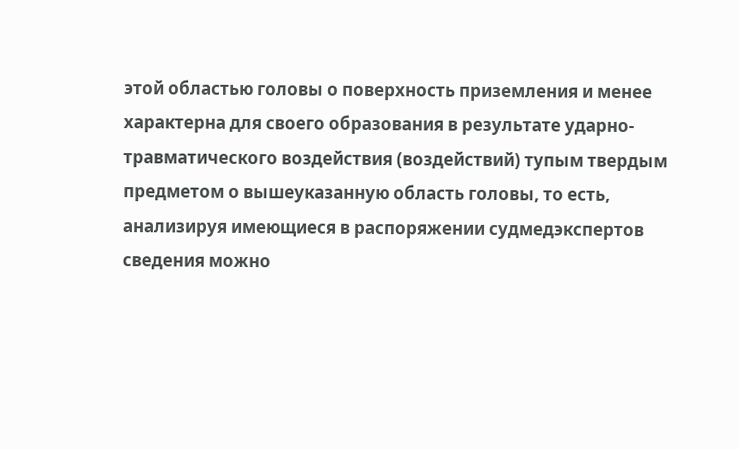этой областью головы о поверхность приземления и менее характерна для своего образования в результате ударно-травматического воздействия (воздействий) тупым твердым предметом о вышеуказанную область головы, то есть, анализируя имеющиеся в распоряжении судмедэкспертов сведения можно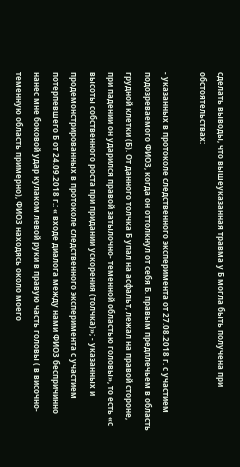сделать выводы, что вышеуказанная травма у Б могла быть получена при обстоятельствах:

- указанных в протоколе следственного эксперимента от 27.08.2018 г. с участием подозреваемого ФИО3, когда он оттолкнул от себя Б. правым предплечьем в область грудной клетки (Б). От данного толчка Б упал на асфальт, лежал на правой стороне, при падении он ударился правой затылочно- теменной областью головы», то есть «с высоты собственного роста при придании ускорения (толчка)»; - указанных и продемонстрированных в протоколе следственного эксперимента с участием потерпевшего Б от 24.09.2018 г.: « входе диалога между нами ФИО3 беспричинно нанес мне боковой удар кулаком левой руки в правую часть головы ( в височно-теменную область примерно), ФИО3 находясь около моего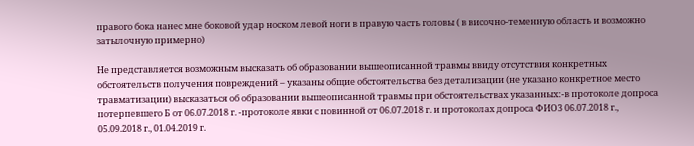правого бока нанес мне боковой удар носком левой ноги в правую часть головы ( в височно-теменную область и возможно затылочную примерно)

Не представляется возможным высказать об образовании вышеописанной травмы ввиду отсутствия конкретных обстоятельств получения повреждений – указаны общие обстоятельства без детализации (не указано конкретное место травматизации) высказаться об образовании вышеописанной травмы при обстоятельствах указанных:-в протоколе допроса потерпевшего Б от 06.07.2018 г. -протоколе явки с повинной от 06.07.2018 г. и протоколах допроса ФИО3 06.07.2018 г., 05.09.2018 г., 01.04.2019 г.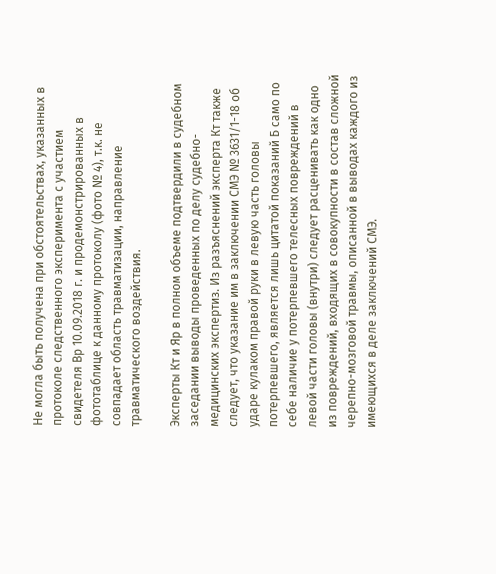Не могла быть получена при обстоятельствах, указанных в протоколе следственного эксперимента с участием свидетеля Вр 10.09.2018 г. и продемонстрированных в фототаблице к данному протоколу (фото № 4), т.к. не совпадает область травматизации, направление травматического воздействия.

Эксперты Кт и Яр в полном объеме подтвердили в судебном заседании выводы проведенных по делу судебно-медицинских экспертиз. Из разъяснений эксперта Кт также следует, что указание им в заключении СМЭ № 3631/1-18 об ударе кулаком правой руки в левую часть головы потерпевшего, является лишь цитатой показаний Б само по себе наличие у потерпевшего телесных повреждений в левой части головы (внутри) следует расценивать как одно из повреждений, входящих в совокупности в состав сложной черепно-мозговой травмы, описанной в выводах каждого из имеющихся в деле заключений СМЭ.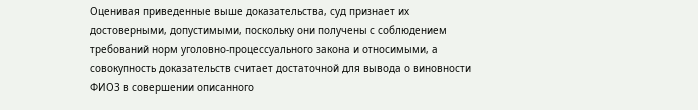Оценивая приведенные выше доказательства, суд признает их достоверными, допустимыми, поскольку они получены с соблюдением требований норм уголовно-процессуального закона и относимыми, а совокупность доказательств считает достаточной для вывода о виновности ФИО3 в совершении описанного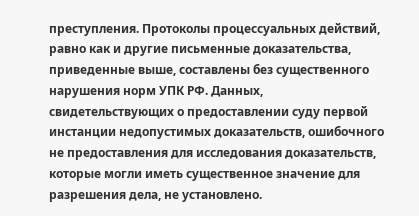преступления. Протоколы процессуальных действий, равно как и другие письменные доказательства, приведенные выше, составлены без существенного нарушения норм УПК РФ. Данных, свидетельствующих о предоставлении суду первой инстанции недопустимых доказательств, ошибочного не предоставления для исследования доказательств, которые могли иметь существенное значение для разрешения дела, не установлено.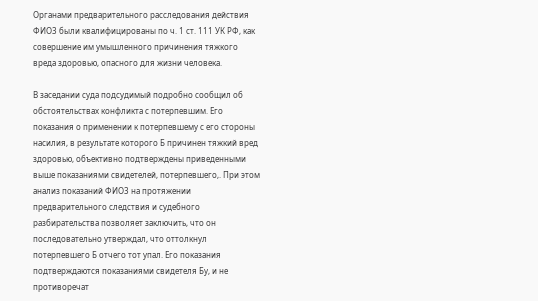Органами предварительного расследования действия ФИО3 были квалифицированы по ч. 1 ст. 111 УК РФ, как совершение им умышленного причинения тяжкого вреда здоровью, опасного для жизни человека.

В заседании суда подсудимый подробно сообщил об обстоятельствах конфликта с потерпевшим. Его показания о применении к потерпевшему с его стороны насилия, в результате которого Б причинен тяжкий вред здоровью, объективно подтверждены приведенными выше показаниями свидетелей, потерпевшего,. При этом анализ показаний ФИО3 на протяжении предварительного следствия и судебного разбирательства позволяет заключить, что он последовательно утверждал, что оттолкнул потерпевшего Б отчего тот упал. Его показания подтверждаются показаниями свидетеля Бу, и не противоречат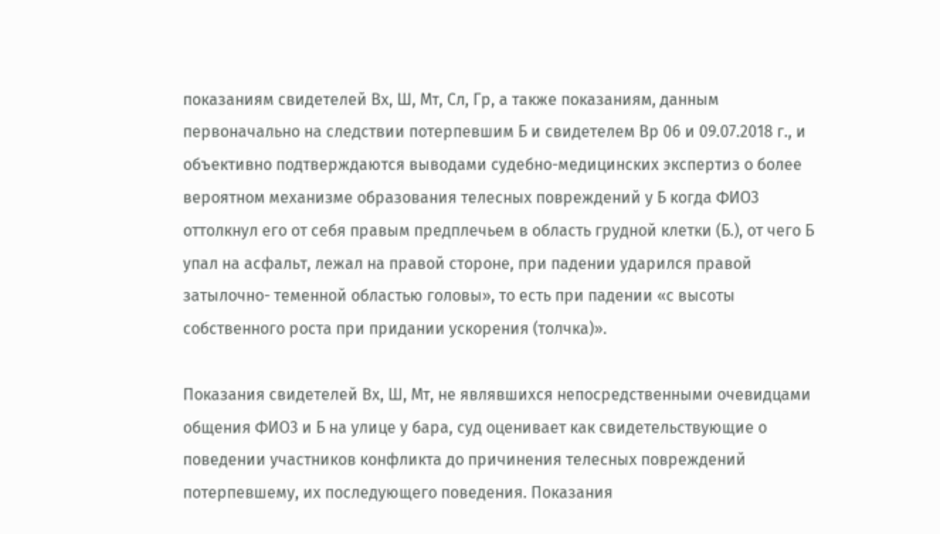показаниям свидетелей Вх, Ш, Мт, Сл, Гр, а также показаниям, данным первоначально на следствии потерпевшим Б и свидетелем Вр 06 и 09.07.2018 г., и объективно подтверждаются выводами судебно-медицинских экспертиз о более вероятном механизме образования телесных повреждений у Б когда ФИО3 оттолкнул его от себя правым предплечьем в область грудной клетки (Б.), от чего Б упал на асфальт, лежал на правой стороне, при падении ударился правой затылочно- теменной областью головы», то есть при падении «с высоты собственного роста при придании ускорения (толчка)».

Показания свидетелей Вх, Ш, Мт, не являвшихся непосредственными очевидцами общения ФИО3 и Б на улице у бара, суд оценивает как свидетельствующие о поведении участников конфликта до причинения телесных повреждений потерпевшему, их последующего поведения. Показания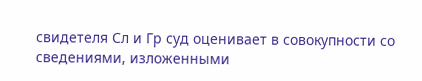свидетеля Сл и Гр суд оценивает в совокупности со сведениями, изложенными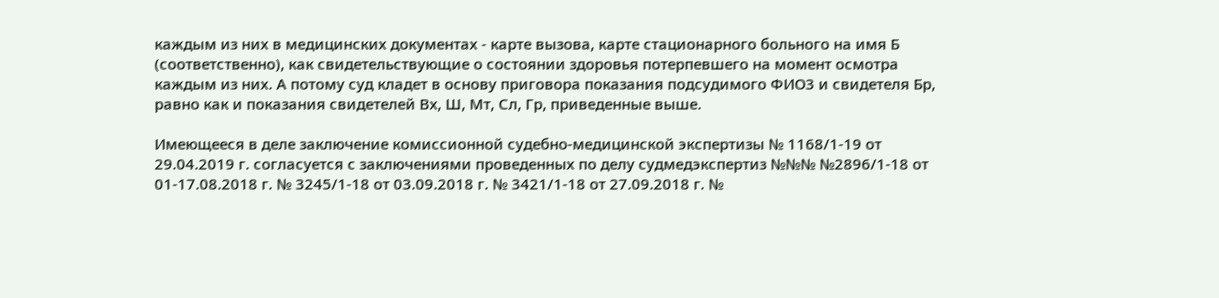каждым из них в медицинских документах - карте вызова, карте стационарного больного на имя Б (соответственно), как свидетельствующие о состоянии здоровья потерпевшего на момент осмотра каждым из них. А потому суд кладет в основу приговора показания подсудимого ФИО3 и свидетеля Бр, равно как и показания свидетелей Вх, Ш, Мт, Сл, Гр, приведенные выше.

Имеющееся в деле заключение комиссионной судебно-медицинской экспертизы № 1168/1-19 от 29.04.2019 г. согласуется с заключениями проведенных по делу судмедэкспертиз №№№ №2896/1-18 от 01-17.08.2018 г. № 3245/1-18 от 03.09.2018 г. № 3421/1-18 от 27.09.2018 г. №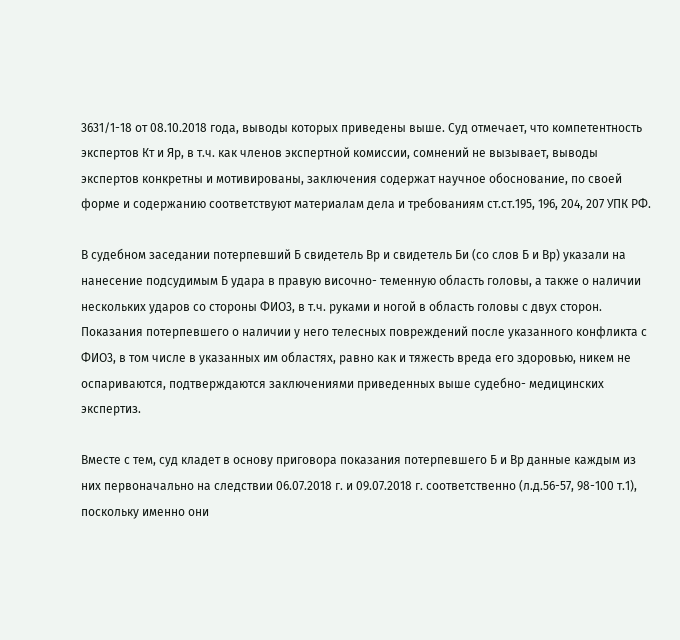3631/1-18 от 08.10.2018 года, выводы которых приведены выше. Суд отмечает, что компетентность экспертов Кт и Яр, в т.ч. как членов экспертной комиссии, сомнений не вызывает, выводы экспертов конкретны и мотивированы, заключения содержат научное обоснование, по своей форме и содержанию соответствуют материалам дела и требованиям ст.ст.195, 196, 204, 207 УПК РФ.

В судебном заседании потерпевший Б свидетель Вр и свидетель Би (со слов Б и Вр) указали на нанесение подсудимым Б удара в правую височно- теменную область головы, а также о наличии нескольких ударов со стороны ФИО3, в т.ч. руками и ногой в область головы с двух сторон. Показания потерпевшего о наличии у него телесных повреждений после указанного конфликта с ФИО3, в том числе в указанных им областях, равно как и тяжесть вреда его здоровью, никем не оспариваются, подтверждаются заключениями приведенных выше судебно- медицинских экспертиз.

Вместе с тем, суд кладет в основу приговора показания потерпевшего Б и Вр данные каждым из них первоначально на следствии 06.07.2018 г. и 09.07.2018 г. соответственно (л.д.56-57, 98-100 т.1), поскольку именно они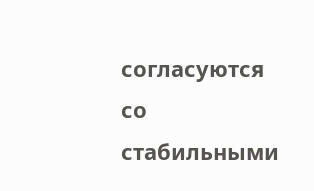согласуются со стабильными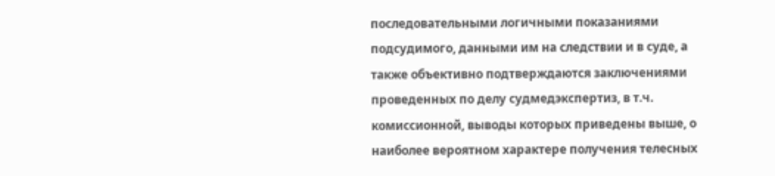последовательными логичными показаниями подсудимого, данными им на следствии и в суде, а также объективно подтверждаются заключениями проведенных по делу судмедэкспертиз, в т.ч. комиссионной, выводы которых приведены выше, о наиболее вероятном характере получения телесных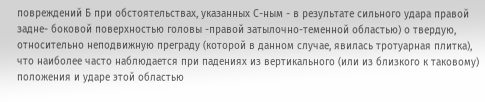повреждений Б при обстоятельствах, указанных С-ным - в результате сильного удара правой задне- боковой поверхностью головы -правой затылочно-теменной областью) о твердую, относительно неподвижную преграду (которой в данном случае, явилась тротуарная плитка), что наиболее часто наблюдается при падениях из вертикального (или из близкого к таковому) положения и ударе этой областью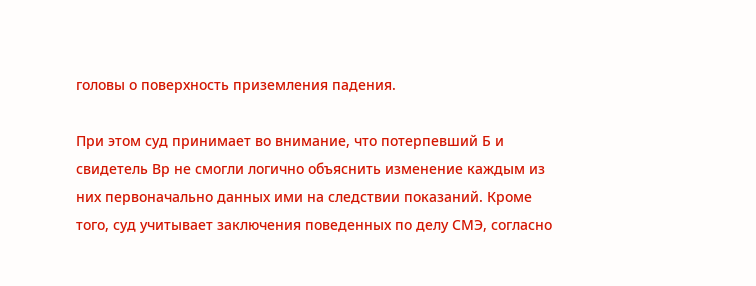головы о поверхность приземления падения.

При этом суд принимает во внимание, что потерпевший Б и свидетель Вр не смогли логично объяснить изменение каждым из них первоначально данных ими на следствии показаний. Кроме того, суд учитывает заключения поведенных по делу СМЭ, согласно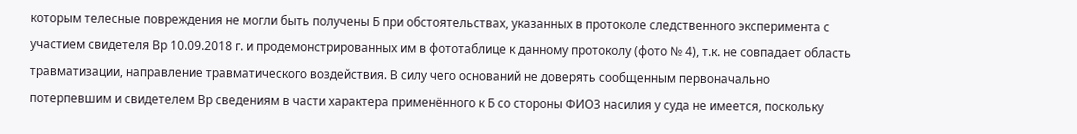которым телесные повреждения не могли быть получены Б при обстоятельствах, указанных в протоколе следственного эксперимента с участием свидетеля Вр 10.09.2018 г. и продемонстрированных им в фототаблице к данному протоколу (фото № 4), т.к. не совпадает область травматизации, направление травматического воздействия. В силу чего оснований не доверять сообщенным первоначально потерпевшим и свидетелем Вр сведениям в части характера применённого к Б со стороны ФИО3 насилия у суда не имеется, поскольку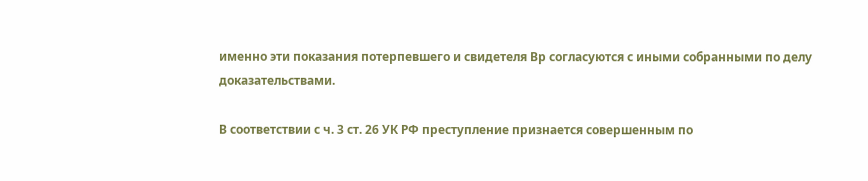именно эти показания потерпевшего и свидетеля Вр согласуются с иными собранными по делу доказательствами.

В соответствии с ч. 3 ст. 26 УК РФ преступление признается совершенным по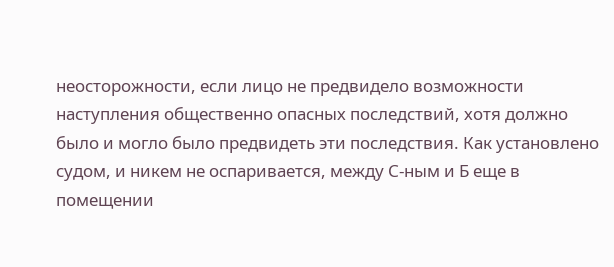неосторожности, если лицо не предвидело возможности наступления общественно опасных последствий, хотя должно было и могло было предвидеть эти последствия. Как установлено судом, и никем не оспаривается, между С-ным и Б еще в помещении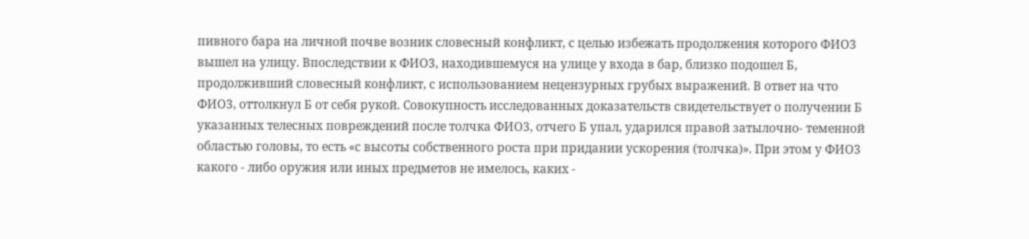пивного бара на личной почве возник словесный конфликт, с целью избежать продолжения которого ФИО3 вышел на улицу. Впоследствии к ФИО3, находившемуся на улице у входа в бар, близко подошел Б, продолживший словесный конфликт, с использованием нецензурных грубых выражений. В ответ на что ФИО3, оттолкнул Б от себя рукой. Совокупность исследованных доказательств свидетельствует о получении Б указанных телесных повреждений после толчка ФИО3, отчего Б упал, ударился правой затылочно- теменной областью головы, то есть «с высоты собственного роста при придании ускорения (толчка)». При этом у ФИО3 какого - либо оружия или иных предметов не имелось, каких -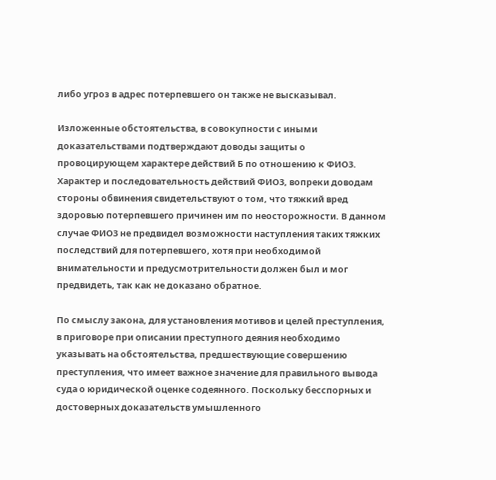либо угроз в адрес потерпевшего он также не высказывал.

Изложенные обстоятельства, в совокупности с иными доказательствами подтверждают доводы защиты о провоцирующем характере действий Б по отношению к ФИО3. Характер и последовательность действий ФИО3, вопреки доводам стороны обвинения свидетельствуют о том, что тяжкий вред здоровью потерпевшего причинен им по неосторожности. В данном случае ФИО3 не предвидел возможности наступления таких тяжких последствий для потерпевшего, хотя при необходимой внимательности и предусмотрительности должен был и мог предвидеть, так как не доказано обратное.

По смыслу закона, для установления мотивов и целей преступления, в приговоре при описании преступного деяния необходимо указывать на обстоятельства, предшествующие совершению преступления, что имеет важное значение для правильного вывода суда о юридической оценке содеянного. Поскольку бесспорных и достоверных доказательств умышленного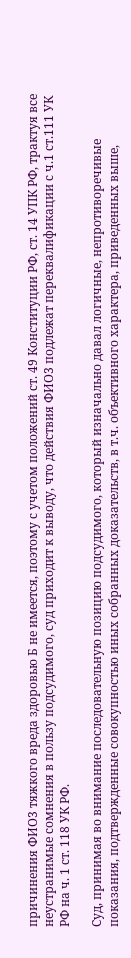причинения ФИО3 тяжкого вреда здоровью Б не имеется, поэтому с учетом положений ст. 49 Конституции РФ, ст. 14 УПК РФ, трактуя все неустранимые сомнения в пользу подсудимого, суд приходит к выводу, что действия ФИО3 подлежат переквалификации с ч.1 ст.111 УК РФ на ч. 1 ст. 118 УК РФ.

Суд, принимая во внимание последовательную позицию подсудимого, который изначально давал логичные, непротиворечивые показания, подтвержденные совокупностью иных собранных доказательств, в т.ч. объективного характера, приведенных выше,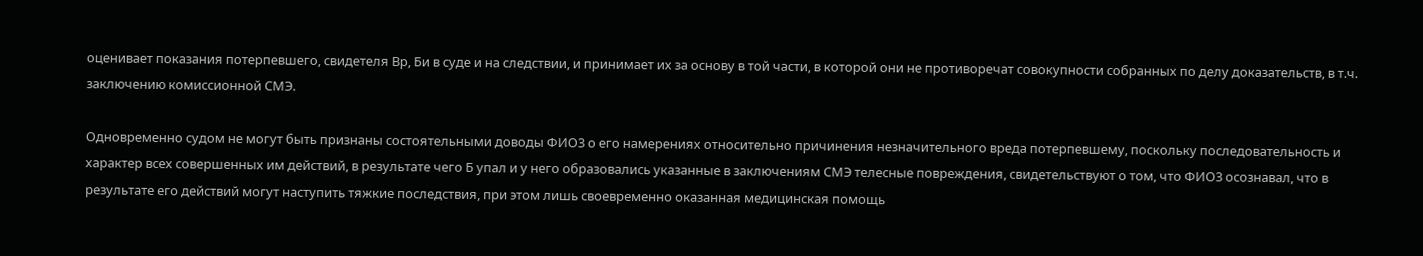оценивает показания потерпевшего, свидетеля Вр, Би в суде и на следствии, и принимает их за основу в той части, в которой они не противоречат совокупности собранных по делу доказательств, в т.ч. заключению комиссионной СМЭ.

Одновременно судом не могут быть признаны состоятельными доводы ФИО3 о его намерениях относительно причинения незначительного вреда потерпевшему, поскольку последовательность и характер всех совершенных им действий, в результате чего Б упал и у него образовались указанные в заключениям СМЭ телесные повреждения, свидетельствуют о том, что ФИО3 осознавал, что в результате его действий могут наступить тяжкие последствия, при этом лишь своевременно оказанная медицинская помощь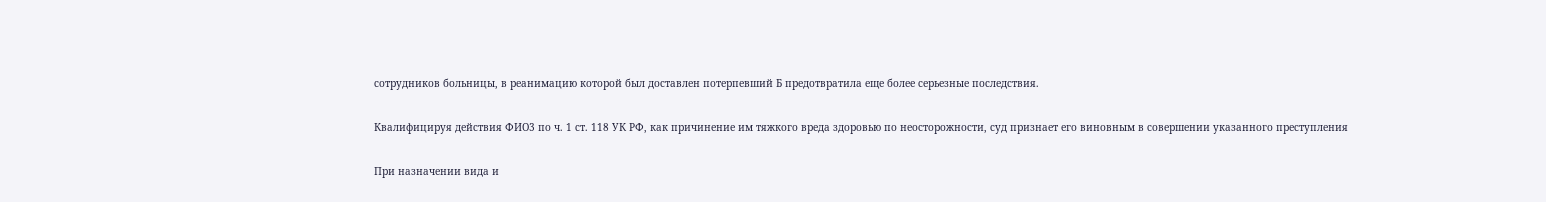сотрудников больницы, в реанимацию которой был доставлен потерпевший Б предотвратила еще более серьезные последствия.

Квалифицируя действия ФИО3 по ч. 1 ст. 118 УК РФ, как причинение им тяжкого вреда здоровью по неосторожности, суд признает его виновным в совершении указанного преступления

При назначении вида и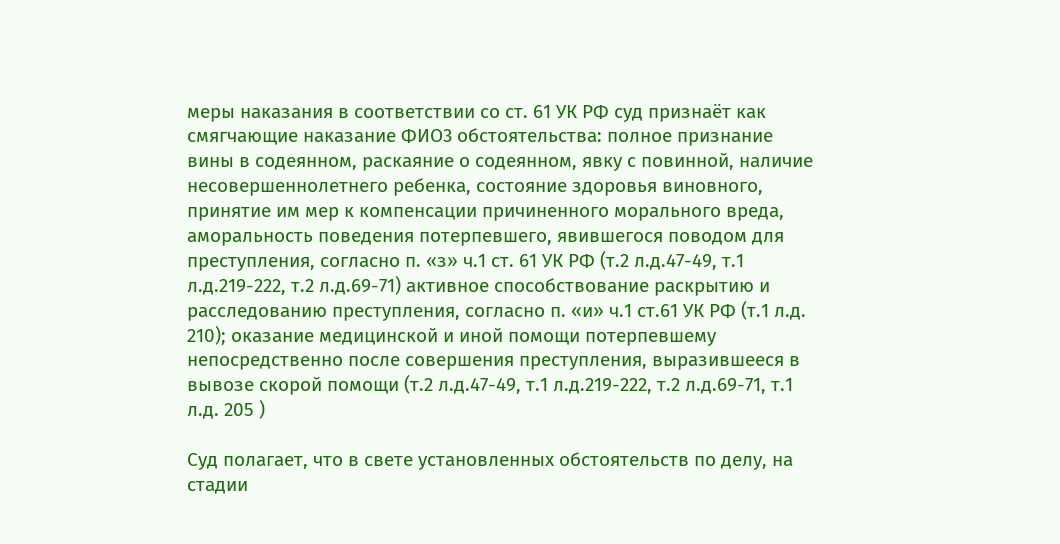меры наказания в соответствии со ст. 61 УК РФ суд признаёт как смягчающие наказание ФИО3 обстоятельства: полное признание вины в содеянном, раскаяние о содеянном, явку с повинной, наличие несовершеннолетнего ребенка, состояние здоровья виновного, принятие им мер к компенсации причиненного морального вреда, аморальность поведения потерпевшего, явившегося поводом для преступления, согласно п. «з» ч.1 ст. 61 УК РФ (т.2 л.д.47-49, т.1 л.д.219-222, т.2 л.д.69-71) активное способствование раскрытию и расследованию преступления, согласно п. «и» ч.1 ст.61 УК РФ (т.1 л.д. 210); оказание медицинской и иной помощи потерпевшему непосредственно после совершения преступления, выразившееся в вывозе скорой помощи (т.2 л.д.47-49, т.1 л.д.219-222, т.2 л.д.69-71, т.1 л.д. 205 )

Суд полагает, что в свете установленных обстоятельств по делу, на стадии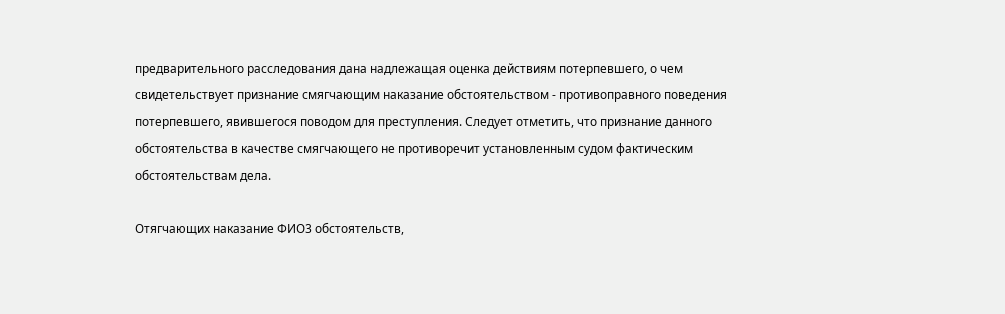предварительного расследования дана надлежащая оценка действиям потерпевшего, о чем свидетельствует признание смягчающим наказание обстоятельством - противоправного поведения потерпевшего, явившегося поводом для преступления. Следует отметить, что признание данного обстоятельства в качестве смягчающего не противоречит установленным судом фактическим обстоятельствам дела.

Отягчающих наказание ФИО3 обстоятельств,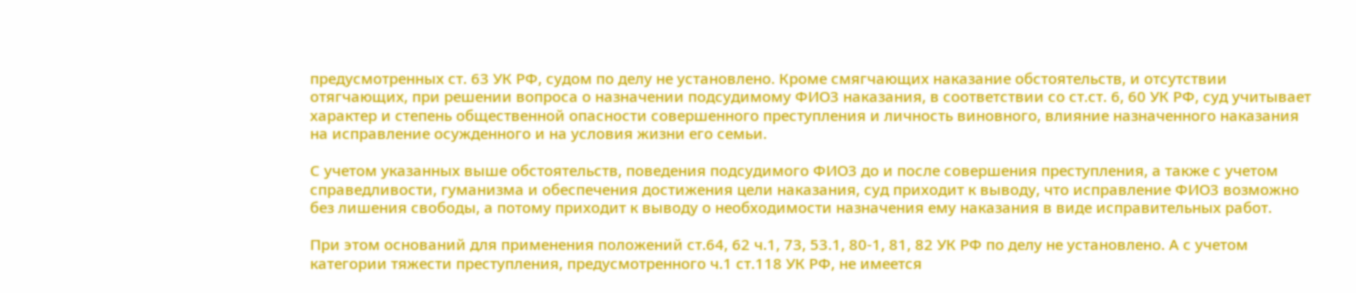предусмотренных ст. 63 УК РФ, судом по делу не установлено. Кроме смягчающих наказание обстоятельств, и отсутствии отягчающих, при решении вопроса о назначении подсудимому ФИО3 наказания, в соответствии со ст.ст. 6, 60 УК РФ, суд учитывает характер и степень общественной опасности совершенного преступления и личность виновного, влияние назначенного наказания на исправление осужденного и на условия жизни его семьи.

С учетом указанных выше обстоятельств, поведения подсудимого ФИО3 до и после совершения преступления, а также с учетом справедливости, гуманизма и обеспечения достижения цели наказания, суд приходит к выводу, что исправление ФИО3 возможно без лишения свободы, а потому приходит к выводу о необходимости назначения ему наказания в виде исправительных работ.

При этом оснований для применения положений ст.64, 62 ч.1, 73, 53.1, 80-1, 81, 82 УК РФ по делу не установлено. А с учетом категории тяжести преступления, предусмотренного ч.1 ст.118 УК РФ, не имеется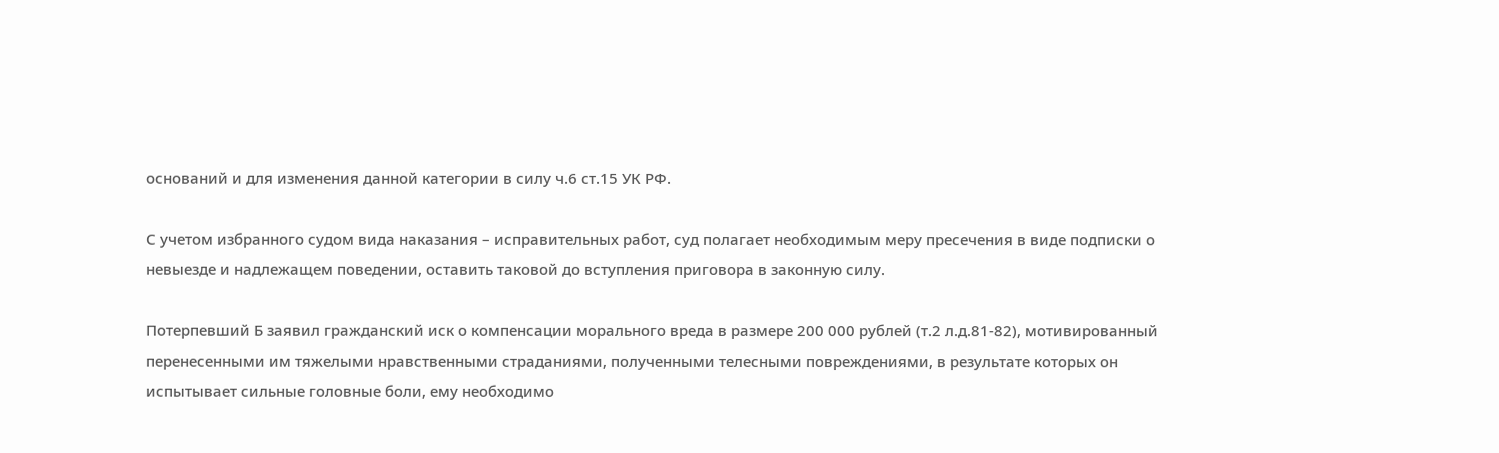оснований и для изменения данной категории в силу ч.6 ст.15 УК РФ.

С учетом избранного судом вида наказания – исправительных работ, суд полагает необходимым меру пресечения в виде подписки о невыезде и надлежащем поведении, оставить таковой до вступления приговора в законную силу.

Потерпевший Б заявил гражданский иск о компенсации морального вреда в размере 200 000 рублей (т.2 л.д.81-82), мотивированный перенесенными им тяжелыми нравственными страданиями, полученными телесными повреждениями, в результате которых он испытывает сильные головные боли, ему необходимо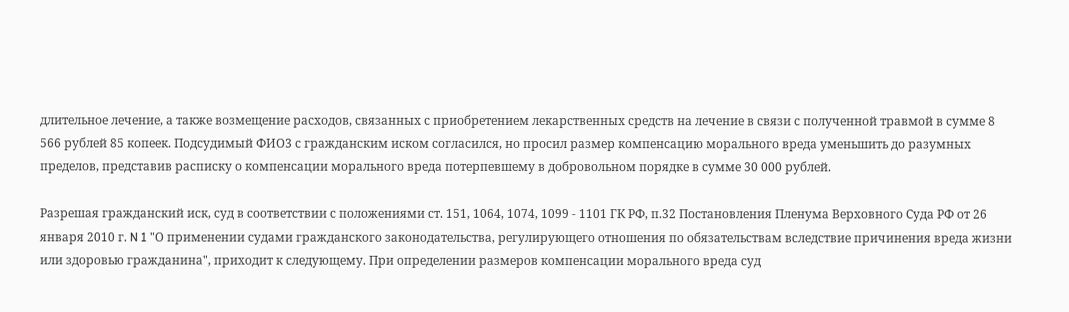длительное лечение, а также возмещение расходов, связанных с приобретением лекарственных средств на лечение в связи с полученной травмой в сумме 8 566 рублей 85 копеек. Подсудимый ФИО3 с гражданским иском согласился, но просил размер компенсацию морального вреда уменьшить до разумных пределов, представив расписку о компенсации морального вреда потерпевшему в добровольном порядке в сумме 30 000 рублей.

Разрешая гражданский иск, суд в соответствии с положениями ст. 151, 1064, 1074, 1099 - 1101 ГК РФ, п.32 Постановления Пленума Верховного Суда РФ от 26 января 2010 г. N 1 "О применении судами гражданского законодательства, регулирующего отношения по обязательствам вследствие причинения вреда жизни или здоровью гражданина", приходит к следующему. При определении размеров компенсации морального вреда суд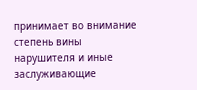принимает во внимание степень вины нарушителя и иные заслуживающие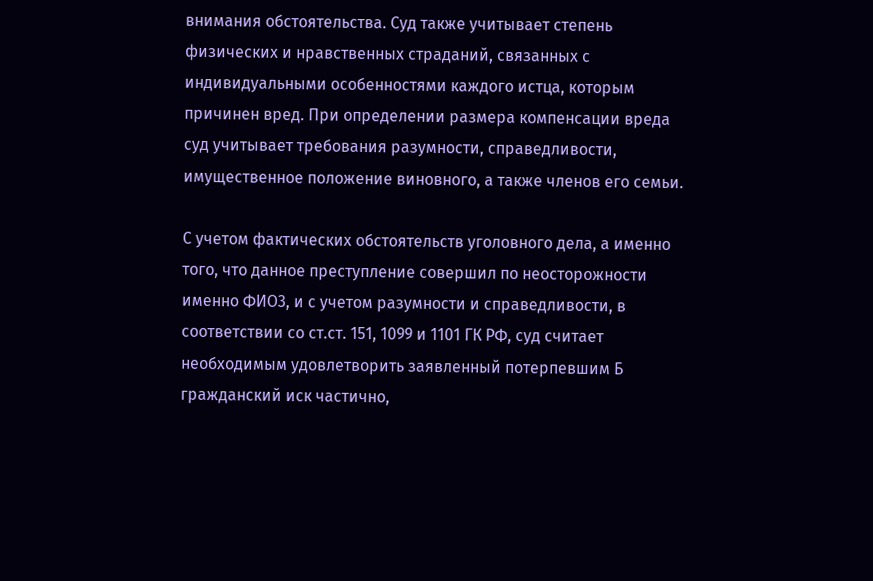внимания обстоятельства. Суд также учитывает степень физических и нравственных страданий, связанных с индивидуальными особенностями каждого истца, которым причинен вред. При определении размера компенсации вреда суд учитывает требования разумности, справедливости, имущественное положение виновного, а также членов его семьи.

С учетом фактических обстоятельств уголовного дела, а именно того, что данное преступление совершил по неосторожности именно ФИО3, и с учетом разумности и справедливости, в соответствии со ст.ст. 151, 1099 и 1101 ГК РФ, суд считает необходимым удовлетворить заявленный потерпевшим Б гражданский иск частично,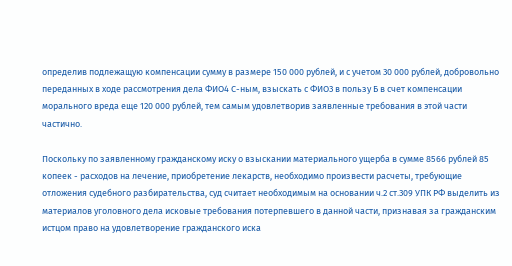определив подлежащую компенсации сумму в размере 150 000 рублей, и с учетом 30 000 рублей, добровольно переданных в ходе рассмотрения дела ФИО4 С-ным, взыскать с ФИО3 в пользу Б в счет компенсации морального вреда еще 120 000 рублей, тем самым удовлетворив заявленные требования в этой части частично.

Поскольку по заявленному гражданскому иску о взыскании материального ущерба в сумме 8566 рублей 85 копеек - расходов на лечение, приобретение лекарств, необходимо произвести расчеты, требующие отложения судебного разбирательства, суд считает необходимым на основании ч.2 ст.309 УПК РФ выделить из материалов уголовного дела исковые требования потерпевшего в данной части, признавая за гражданским истцом право на удовлетворение гражданского иска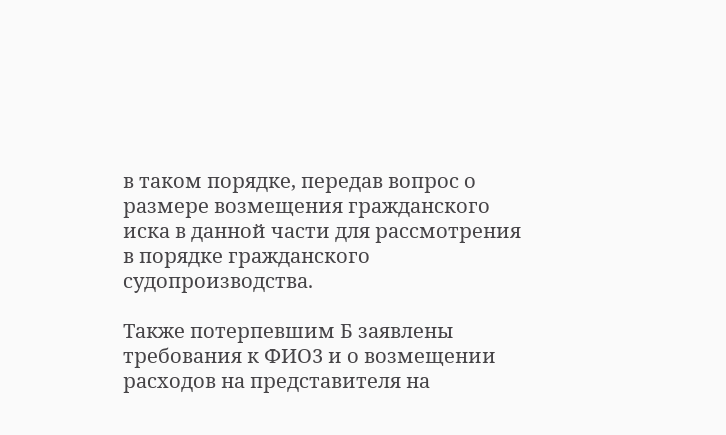в таком порядке, передав вопрос о размере возмещения гражданского иска в данной части для рассмотрения в порядке гражданского судопроизводства.

Также потерпевшим Б заявлены требования к ФИО3 и о возмещении расходов на представителя на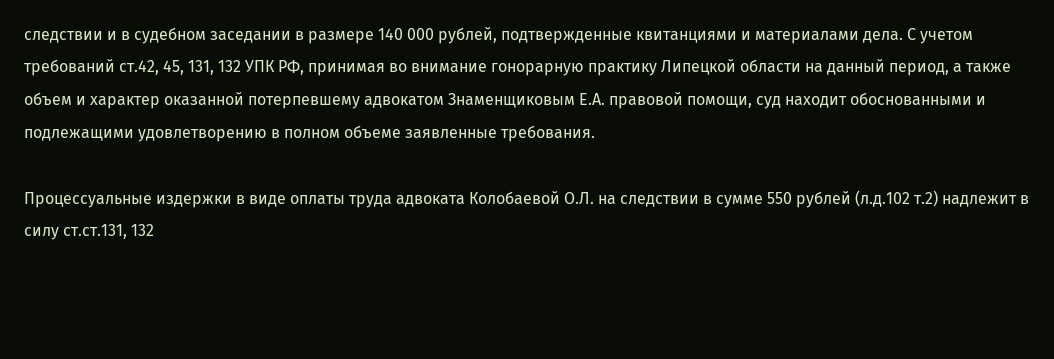следствии и в судебном заседании в размере 140 000 рублей, подтвержденные квитанциями и материалами дела. С учетом требований ст.42, 45, 131, 132 УПК РФ, принимая во внимание гонорарную практику Липецкой области на данный период, а также объем и характер оказанной потерпевшему адвокатом Знаменщиковым Е.А. правовой помощи, суд находит обоснованными и подлежащими удовлетворению в полном объеме заявленные требования.

Процессуальные издержки в виде оплаты труда адвоката Колобаевой О.Л. на следствии в сумме 550 рублей (л.д.102 т.2) надлежит в силу ст.ст.131, 132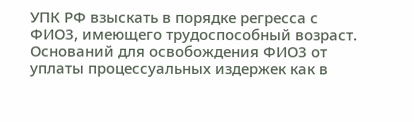УПК РФ взыскать в порядке регресса с ФИО3, имеющего трудоспособный возраст. Оснований для освобождения ФИО3 от уплаты процессуальных издержек как в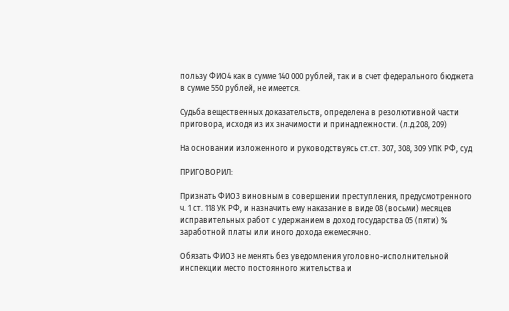пользу ФИО4 как в сумме 140 000 рублей, так и в счет федерального бюджета в сумме 550 рублей, не имеется.

Судьба вещественных доказательств, определена в резолютивной части приговора, исходя из их значимости и принадлежности. (л.д.208, 209)

На основании изложенного и руководствуясь ст.ст. 307, 308, 309 УПК РФ, суд

ПРИГОВОРИЛ:

Признать ФИО3 виновным в совершении преступления, предусмотренного ч. 1 ст. 118 УК РФ, и назначить ему наказание в виде 08 (восьми) месяцев исправительных работ с удержанием в доход государства 05 (пяти) % заработной платы или иного дохода ежемесячно.

Обязать ФИО3 не менять без уведомления уголовно-исполнительной инспекции место постоянного жительства и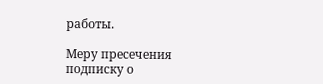работы.

Меру пресечения подписку о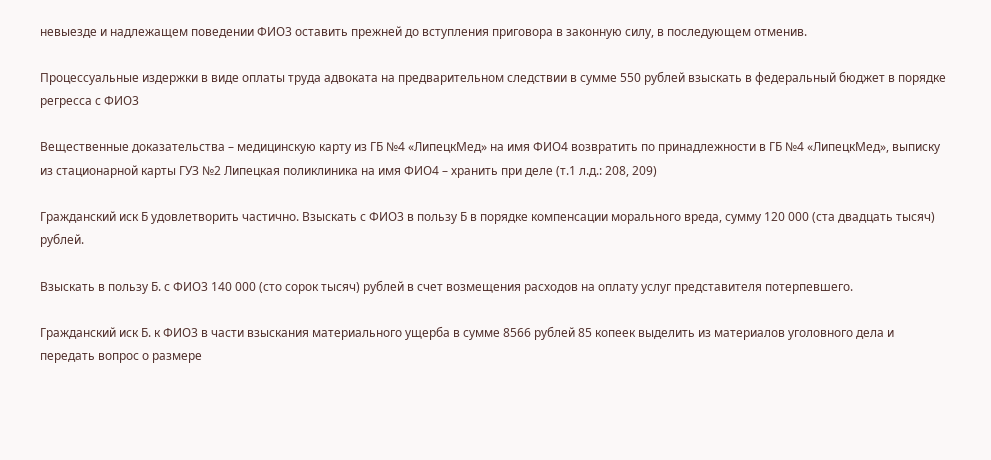невыезде и надлежащем поведении ФИО3 оставить прежней до вступления приговора в законную силу, в последующем отменив.

Процессуальные издержки в виде оплаты труда адвоката на предварительном следствии в сумме 550 рублей взыскать в федеральный бюджет в порядке регресса с ФИО3

Вещественные доказательства – медицинскую карту из ГБ №4 «ЛипецкМед» на имя ФИО4 возвратить по принадлежности в ГБ №4 «ЛипецкМед», выписку из стационарной карты ГУЗ №2 Липецкая поликлиника на имя ФИО4 – хранить при деле (т.1 л.д.: 208, 209)

Гражданский иск Б удовлетворить частично. Взыскать с ФИО3 в пользу Б в порядке компенсации морального вреда, сумму 120 000 (ста двадцать тысяч) рублей.

Взыскать в пользу Б. с ФИО3 140 000 (сто сорок тысяч) рублей в счет возмещения расходов на оплату услуг представителя потерпевшего.

Гражданский иск Б. к ФИО3 в части взыскания материального ущерба в сумме 8566 рублей 85 копеек выделить из материалов уголовного дела и передать вопрос о размере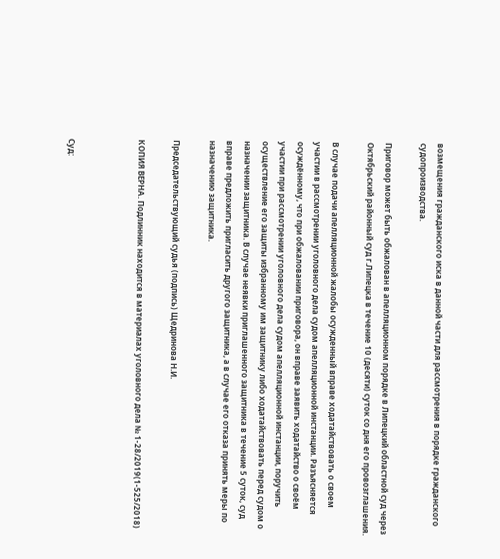возмещения гражданского иска в данной части для рассмотрения в порядке гражданского судопроизводства.

Приговор может быть обжалован в апелляционном порядке в Липецкий областной суд через Октябрьский районный суд г.Липецка в течение 10 (десяти) суток со дня его провозглашения.

В случае подачи апелляционной жалобы осужденный вправе ходатайствовать о своем участии в рассмотрении уголовного дела судом апелляционной инстанции. Разъясняется осуждённому, что при обжаловании приговора, он вправе заявить ходатайство о своём участии при рассмотрении уголовного дела судом апелляционной инстанции, поручить осуществление его защиты избранному им защитнику либо ходатайствовать перед судом о назначении защитника. В случае неявки приглашенного защитника в течение 5 суток, суд вправе предложить пригласить другого защитника, а в случае его отказа принять меры по назначению защитника.

Председательствующий судья (подпись) Щедринова Н.И.

КОПИЯ ВЕРНА. Подлинник находится в материалах уголовного дела № 1-28/2019(1-525/2018)



Суд: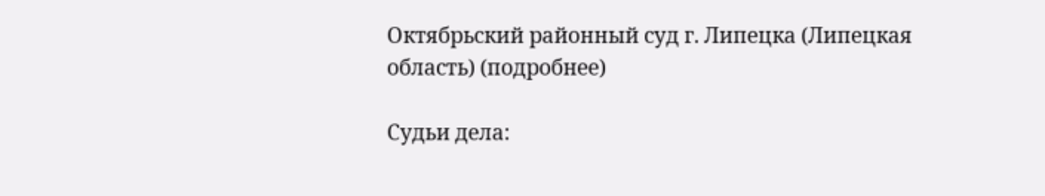Октябрьский районный суд г. Липецка (Липецкая область) (подробнее)

Судьи дела: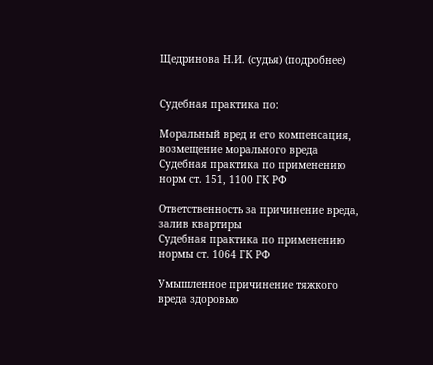Щедринова Н.И. (судья) (подробнее)


Судебная практика по:

Моральный вред и его компенсация, возмещение морального вреда
Судебная практика по применению норм ст. 151, 1100 ГК РФ

Ответственность за причинение вреда, залив квартиры
Судебная практика по применению нормы ст. 1064 ГК РФ

Умышленное причинение тяжкого вреда здоровью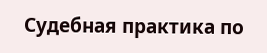Судебная практика по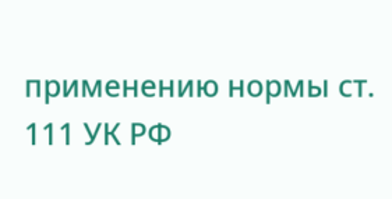применению нормы ст. 111 УК РФ